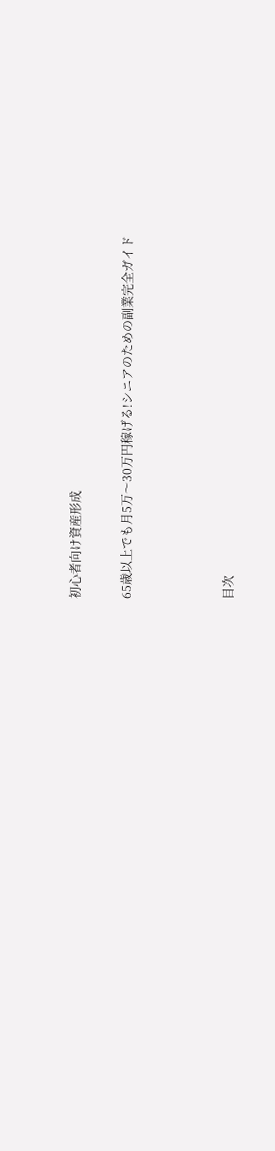初心者向け資産形成

65歳以上でも月5万〜30万円稼げる!シニアのための副業完全ガイド



目次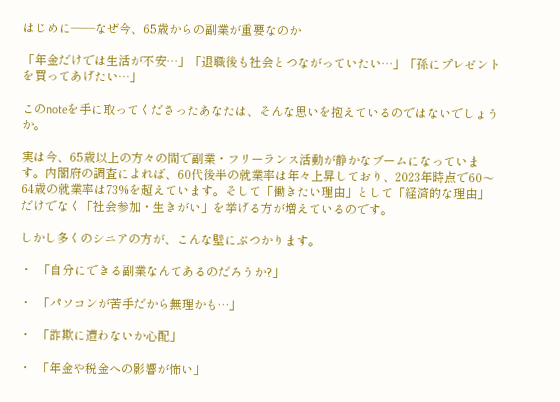はじめに――なぜ今、65歳からの副業が重要なのか

「年金だけでは生活が不安…」「退職後も社会とつながっていたい…」「孫にプレゼントを買ってあげたい…」

このnoteを手に取ってくださったあなたは、そんな思いを抱えているのではないでしょうか。

実は今、65歳以上の方々の間で副業・フリーランス活動が静かなブームになっています。内閣府の調査によれば、60代後半の就業率は年々上昇しており、2023年時点で60〜64歳の就業率は73%を超えています。そして「働きたい理由」として「経済的な理由」だけでなく「社会参加・生きがい」を挙げる方が増えているのです。

しかし多くのシニアの方が、こんな壁にぶつかります。

・  「自分にできる副業なんてあるのだろうか?」

・  「パソコンが苦手だから無理かも…」

・  「詐欺に遭わないか心配」

・  「年金や税金への影響が怖い」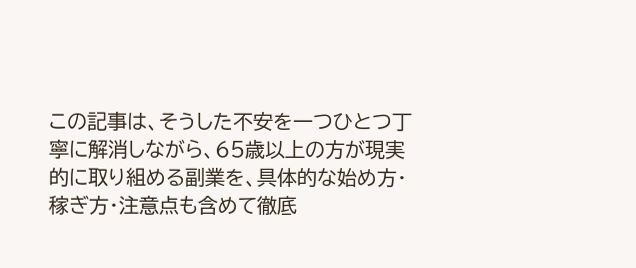この記事は、そうした不安を一つひとつ丁寧に解消しながら、65歳以上の方が現実的に取り組める副業を、具体的な始め方・稼ぎ方・注意点も含めて徹底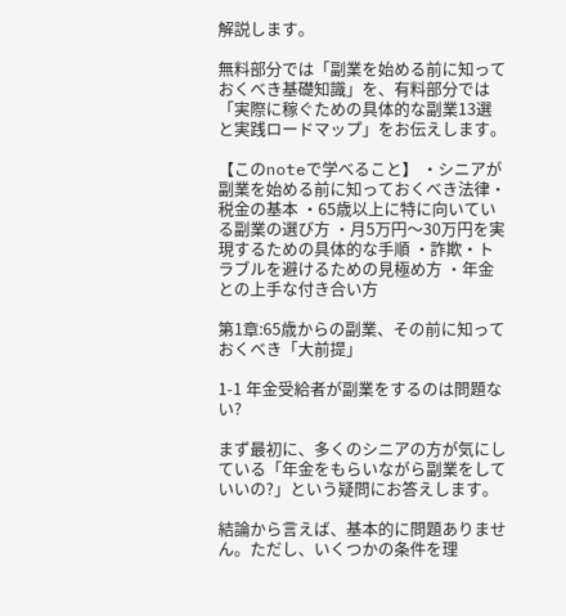解説します。

無料部分では「副業を始める前に知っておくべき基礎知識」を、有料部分では「実際に稼ぐための具体的な副業13選と実践ロードマップ」をお伝えします。

【このnoteで学べること】 ・シニアが副業を始める前に知っておくべき法律・税金の基本 ・65歳以上に特に向いている副業の選び方 ・月5万円〜30万円を実現するための具体的な手順 ・詐欺・トラブルを避けるための見極め方 ・年金との上手な付き合い方

第1章:65歳からの副業、その前に知っておくべき「大前提」

1-1 年金受給者が副業をするのは問題ない?

まず最初に、多くのシニアの方が気にしている「年金をもらいながら副業をしていいの?」という疑問にお答えします。

結論から言えば、基本的に問題ありません。ただし、いくつかの条件を理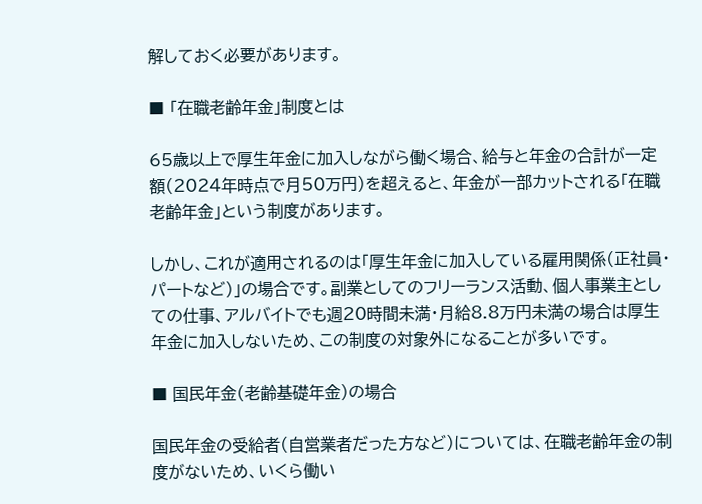解しておく必要があります。

■ 「在職老齢年金」制度とは

65歳以上で厚生年金に加入しながら働く場合、給与と年金の合計が一定額(2024年時点で月50万円)を超えると、年金が一部カットされる「在職老齢年金」という制度があります。

しかし、これが適用されるのは「厚生年金に加入している雇用関係(正社員・パートなど)」の場合です。副業としてのフリーランス活動、個人事業主としての仕事、アルバイトでも週20時間未満・月給8.8万円未満の場合は厚生年金に加入しないため、この制度の対象外になることが多いです。

■ 国民年金(老齢基礎年金)の場合

国民年金の受給者(自営業者だった方など)については、在職老齢年金の制度がないため、いくら働い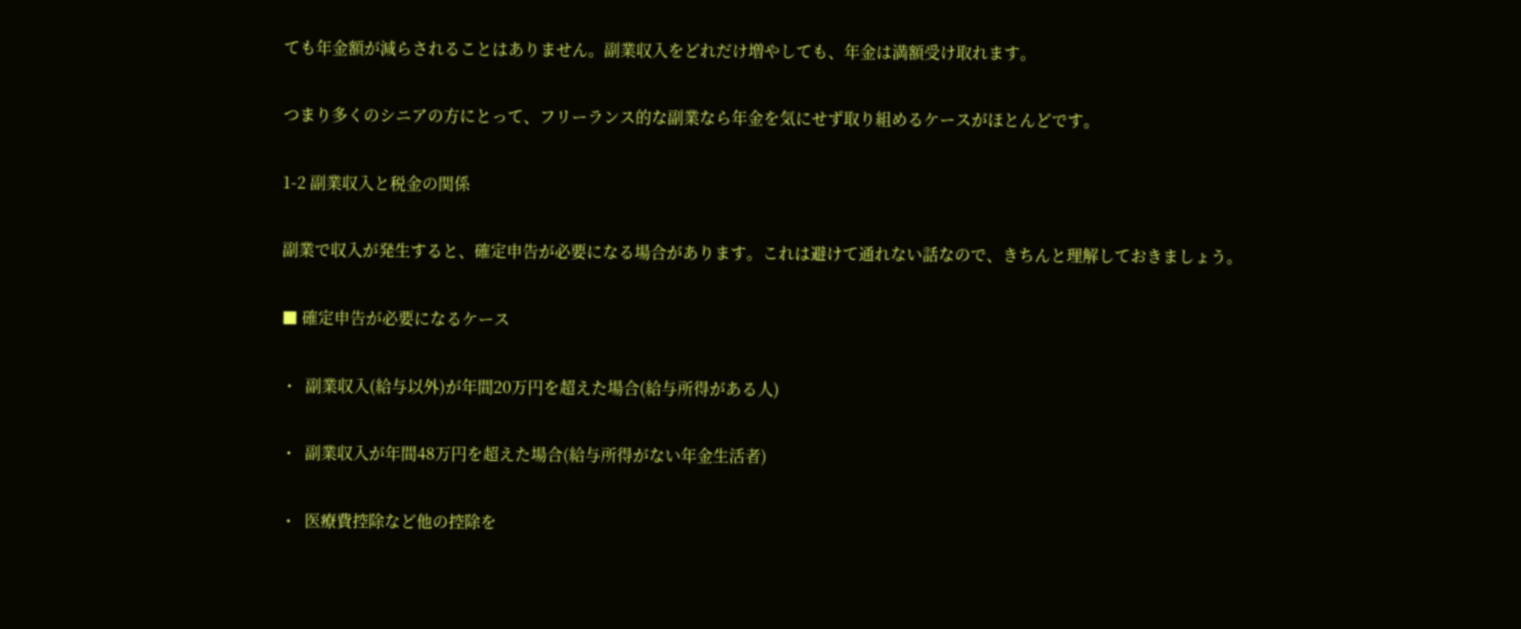ても年金額が減らされることはありません。副業収入をどれだけ増やしても、年金は満額受け取れます。

つまり多くのシニアの方にとって、フリーランス的な副業なら年金を気にせず取り組めるケースがほとんどです。

1-2 副業収入と税金の関係

副業で収入が発生すると、確定申告が必要になる場合があります。これは避けて通れない話なので、きちんと理解しておきましょう。

■ 確定申告が必要になるケース

・  副業収入(給与以外)が年間20万円を超えた場合(給与所得がある人)

・  副業収入が年間48万円を超えた場合(給与所得がない年金生活者)

・  医療費控除など他の控除を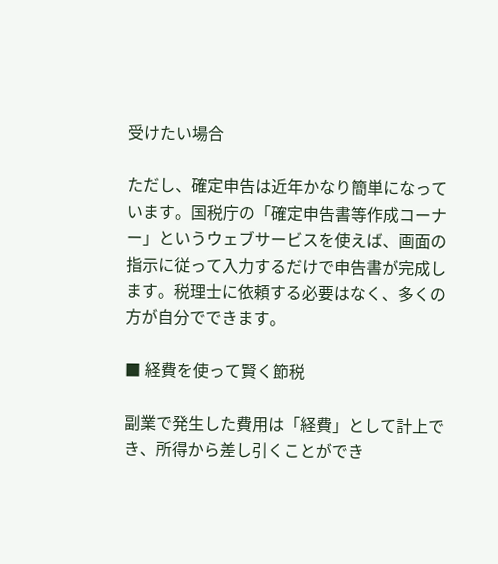受けたい場合

ただし、確定申告は近年かなり簡単になっています。国税庁の「確定申告書等作成コーナー」というウェブサービスを使えば、画面の指示に従って入力するだけで申告書が完成します。税理士に依頼する必要はなく、多くの方が自分でできます。

■ 経費を使って賢く節税

副業で発生した費用は「経費」として計上でき、所得から差し引くことができ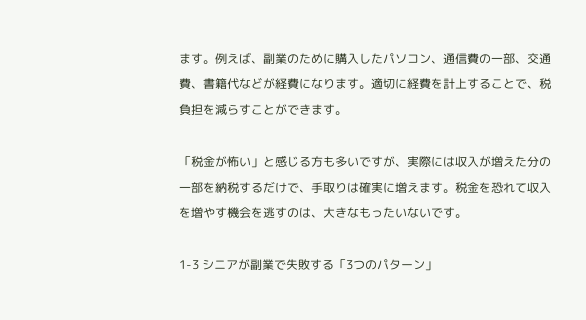ます。例えば、副業のために購入したパソコン、通信費の一部、交通費、書籍代などが経費になります。適切に経費を計上することで、税負担を減らすことができます。

「税金が怖い」と感じる方も多いですが、実際には収入が増えた分の一部を納税するだけで、手取りは確実に増えます。税金を恐れて収入を増やす機会を逃すのは、大きなもったいないです。

1-3 シニアが副業で失敗する「3つのパターン」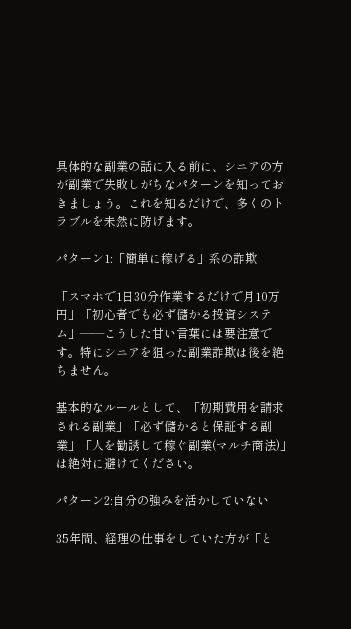具体的な副業の話に入る前に、シニアの方が副業で失敗しがちなパターンを知っておきましょう。これを知るだけで、多くのトラブルを未然に防げます。

パターン1:「簡単に稼げる」系の詐欺

「スマホで1日30分作業するだけで月10万円」「初心者でも必ず儲かる投資システム」——こうした甘い言葉には要注意です。特にシニアを狙った副業詐欺は後を絶ちません。

基本的なルールとして、「初期費用を請求される副業」「必ず儲かると保証する副業」「人を勧誘して稼ぐ副業(マルチ商法)」は絶対に避けてください。

パターン2:自分の強みを活かしていない

35年間、経理の仕事をしていた方が「と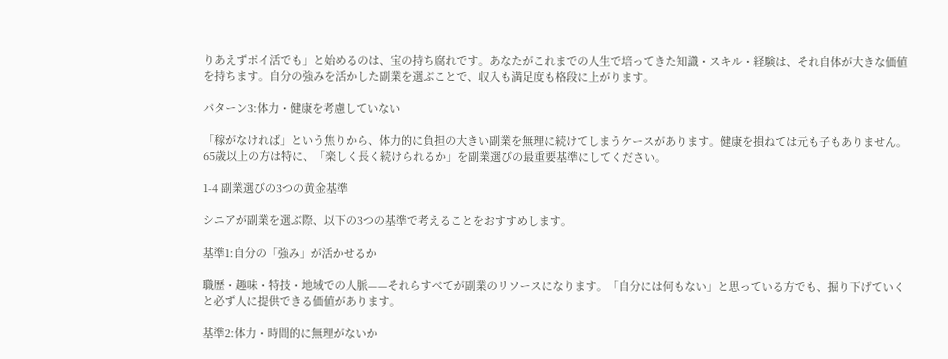りあえずポイ活でも」と始めるのは、宝の持ち腐れです。あなたがこれまでの人生で培ってきた知識・スキル・経験は、それ自体が大きな価値を持ちます。自分の強みを活かした副業を選ぶことで、収入も満足度も格段に上がります。

パターン3:体力・健康を考慮していない

「稼がなければ」という焦りから、体力的に負担の大きい副業を無理に続けてしまうケースがあります。健康を損ねては元も子もありません。65歳以上の方は特に、「楽しく長く続けられるか」を副業選びの最重要基準にしてください。

1-4 副業選びの3つの黄金基準

シニアが副業を選ぶ際、以下の3つの基準で考えることをおすすめします。

基準1:自分の「強み」が活かせるか

職歴・趣味・特技・地域での人脈——それらすべてが副業のリソースになります。「自分には何もない」と思っている方でも、掘り下げていくと必ず人に提供できる価値があります。

基準2:体力・時間的に無理がないか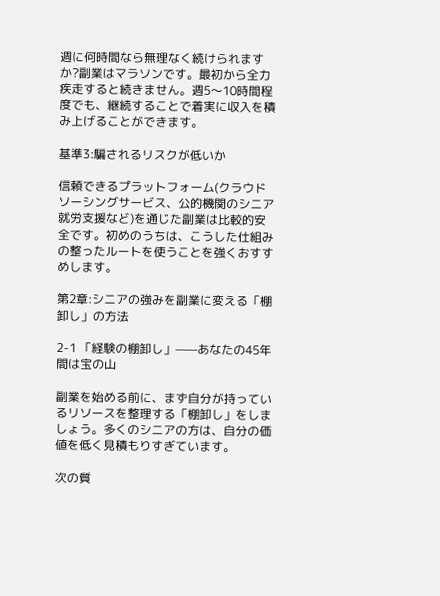週に何時間なら無理なく続けられますか?副業はマラソンです。最初から全力疾走すると続きません。週5〜10時間程度でも、継続することで着実に収入を積み上げることができます。

基準3:騙されるリスクが低いか

信頼できるプラットフォーム(クラウドソーシングサービス、公的機関のシニア就労支援など)を通じた副業は比較的安全です。初めのうちは、こうした仕組みの整ったルートを使うことを強くおすすめします。

第2章:シニアの強みを副業に変える「棚卸し」の方法

2-1 「経験の棚卸し」——あなたの45年間は宝の山

副業を始める前に、まず自分が持っているリソースを整理する「棚卸し」をしましょう。多くのシニアの方は、自分の価値を低く見積もりすぎています。

次の質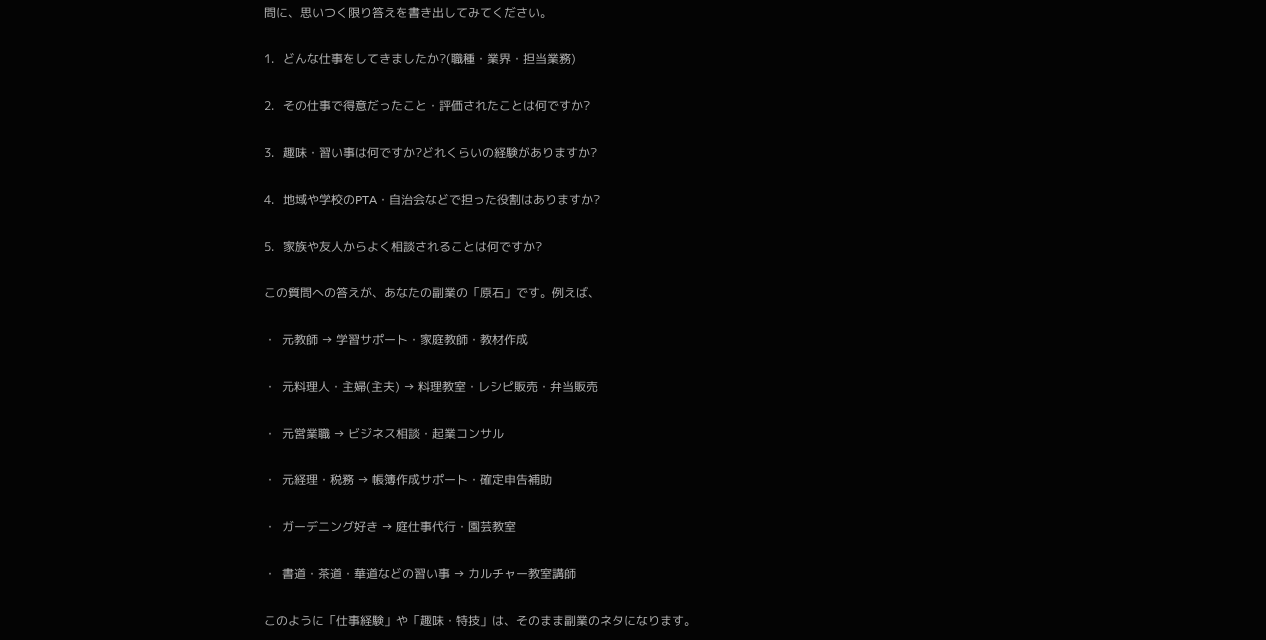問に、思いつく限り答えを書き出してみてください。

1.   どんな仕事をしてきましたか?(職種・業界・担当業務)

2.   その仕事で得意だったこと・評価されたことは何ですか?

3.   趣味・習い事は何ですか?どれくらいの経験がありますか?

4.   地域や学校のPTA・自治会などで担った役割はありますか?

5.   家族や友人からよく相談されることは何ですか?

この質問への答えが、あなたの副業の「原石」です。例えば、

・  元教師 → 学習サポート・家庭教師・教材作成

・  元料理人・主婦(主夫) → 料理教室・レシピ販売・弁当販売

・  元営業職 → ビジネス相談・起業コンサル

・  元経理・税務 → 帳簿作成サポート・確定申告補助

・  ガーデニング好き → 庭仕事代行・園芸教室

・  書道・茶道・華道などの習い事 → カルチャー教室講師

このように「仕事経験」や「趣味・特技」は、そのまま副業のネタになります。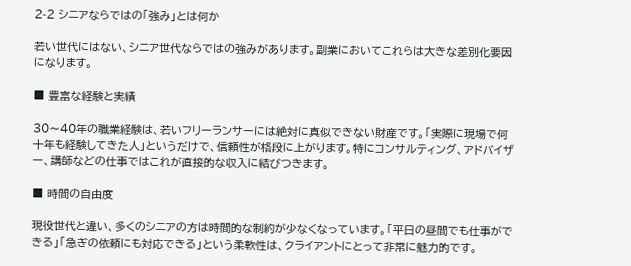2-2 シニアならではの「強み」とは何か

若い世代にはない、シニア世代ならではの強みがあります。副業においてこれらは大きな差別化要因になります。

■ 豊富な経験と実績

30〜40年の職業経験は、若いフリーランサーには絶対に真似できない財産です。「実際に現場で何十年も経験してきた人」というだけで、信頼性が格段に上がります。特にコンサルティング、アドバイザー、講師などの仕事ではこれが直接的な収入に結びつきます。

■ 時間の自由度

現役世代と違い、多くのシニアの方は時間的な制約が少なくなっています。「平日の昼間でも仕事ができる」「急ぎの依頼にも対応できる」という柔軟性は、クライアントにとって非常に魅力的です。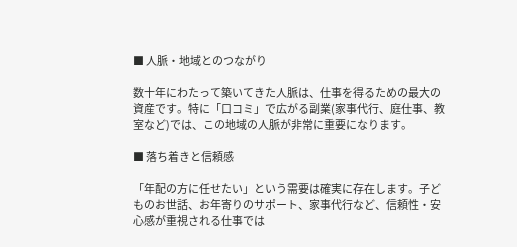■ 人脈・地域とのつながり

数十年にわたって築いてきた人脈は、仕事を得るための最大の資産です。特に「口コミ」で広がる副業(家事代行、庭仕事、教室など)では、この地域の人脈が非常に重要になります。

■ 落ち着きと信頼感

「年配の方に任せたい」という需要は確実に存在します。子どものお世話、お年寄りのサポート、家事代行など、信頼性・安心感が重視される仕事では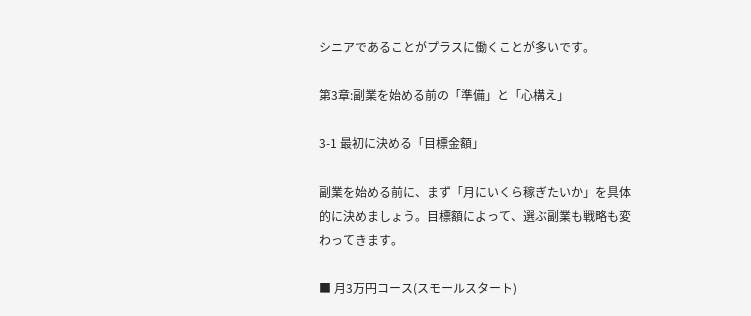シニアであることがプラスに働くことが多いです。

第3章:副業を始める前の「準備」と「心構え」

3-1 最初に決める「目標金額」

副業を始める前に、まず「月にいくら稼ぎたいか」を具体的に決めましょう。目標額によって、選ぶ副業も戦略も変わってきます。

■ 月3万円コース(スモールスタート)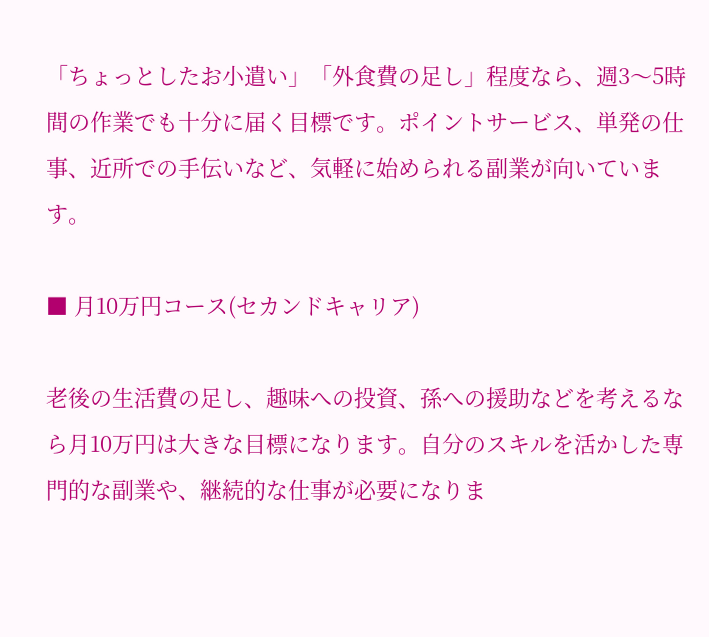「ちょっとしたお小遣い」「外食費の足し」程度なら、週3〜5時間の作業でも十分に届く目標です。ポイントサービス、単発の仕事、近所での手伝いなど、気軽に始められる副業が向いています。

■ 月10万円コース(セカンドキャリア)

老後の生活費の足し、趣味への投資、孫への援助などを考えるなら月10万円は大きな目標になります。自分のスキルを活かした専門的な副業や、継続的な仕事が必要になりま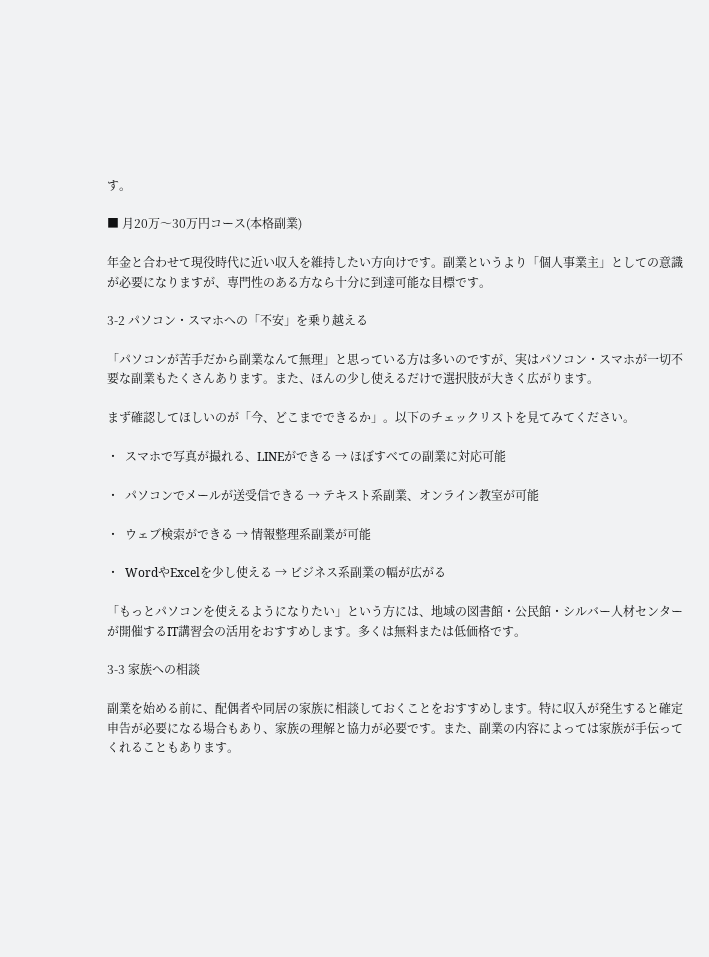す。

■ 月20万〜30万円コース(本格副業)

年金と合わせて現役時代に近い収入を維持したい方向けです。副業というより「個人事業主」としての意識が必要になりますが、専門性のある方なら十分に到達可能な目標です。

3-2 パソコン・スマホへの「不安」を乗り越える

「パソコンが苦手だから副業なんて無理」と思っている方は多いのですが、実はパソコン・スマホが一切不要な副業もたくさんあります。また、ほんの少し使えるだけで選択肢が大きく広がります。

まず確認してほしいのが「今、どこまでできるか」。以下のチェックリストを見てみてください。

・  スマホで写真が撮れる、LINEができる → ほぼすべての副業に対応可能

・  パソコンでメールが送受信できる → テキスト系副業、オンライン教室が可能

・  ウェブ検索ができる → 情報整理系副業が可能

・  WordやExcelを少し使える → ビジネス系副業の幅が広がる

「もっとパソコンを使えるようになりたい」という方には、地域の図書館・公民館・シルバー人材センターが開催するIT講習会の活用をおすすめします。多くは無料または低価格です。

3-3 家族への相談

副業を始める前に、配偶者や同居の家族に相談しておくことをおすすめします。特に収入が発生すると確定申告が必要になる場合もあり、家族の理解と協力が必要です。また、副業の内容によっては家族が手伝ってくれることもあります。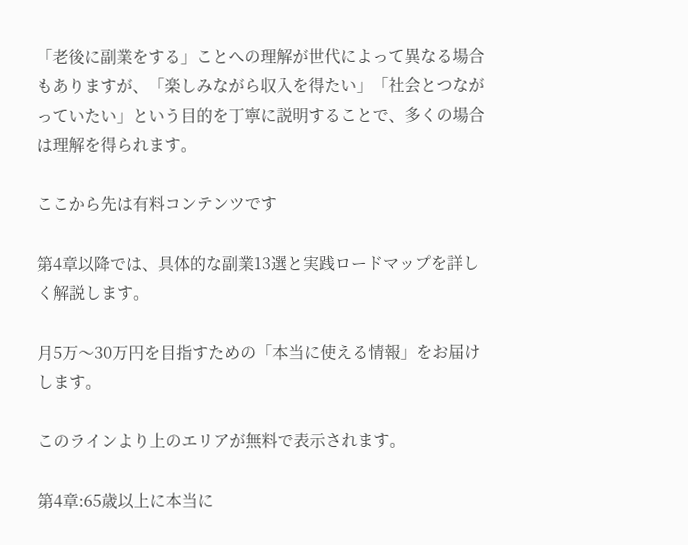「老後に副業をする」ことへの理解が世代によって異なる場合もありますが、「楽しみながら収入を得たい」「社会とつながっていたい」という目的を丁寧に説明することで、多くの場合は理解を得られます。

ここから先は有料コンテンツです

第4章以降では、具体的な副業13選と実践ロードマップを詳しく解説します。

月5万〜30万円を目指すための「本当に使える情報」をお届けします。

このラインより上のエリアが無料で表示されます。

第4章:65歳以上に本当に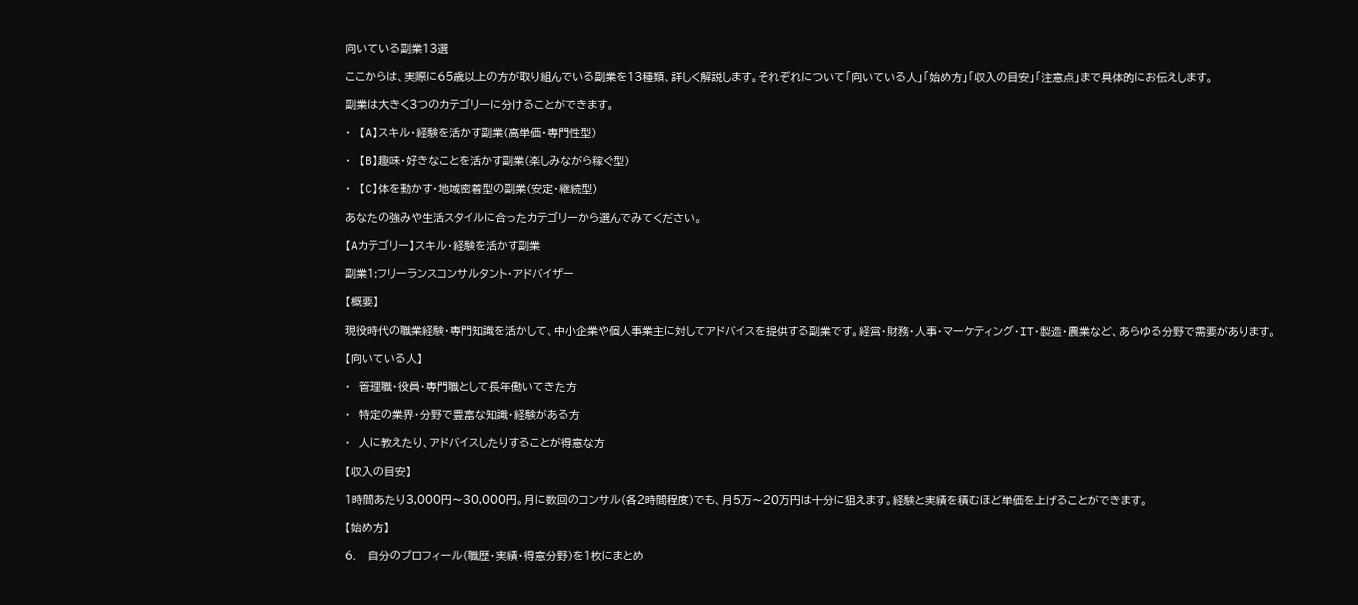向いている副業13選

ここからは、実際に65歳以上の方が取り組んでいる副業を13種類、詳しく解説します。それぞれについて「向いている人」「始め方」「収入の目安」「注意点」まで具体的にお伝えします。

副業は大きく3つのカテゴリーに分けることができます。

・  【A】スキル・経験を活かす副業(高単価・専門性型)

・  【B】趣味・好きなことを活かす副業(楽しみながら稼ぐ型)

・  【C】体を動かす・地域密着型の副業(安定・継続型)

あなたの強みや生活スタイルに合ったカテゴリーから選んでみてください。

【Aカテゴリー】スキル・経験を活かす副業

副業1:フリーランスコンサルタント・アドバイザー

【概要】

現役時代の職業経験・専門知識を活かして、中小企業や個人事業主に対してアドバイスを提供する副業です。経営・財務・人事・マーケティング・IT・製造・農業など、あらゆる分野で需要があります。

【向いている人】

・  管理職・役員・専門職として長年働いてきた方

・  特定の業界・分野で豊富な知識・経験がある方

・  人に教えたり、アドバイスしたりすることが得意な方

【収入の目安】

1時間あたり3,000円〜30,000円。月に数回のコンサル(各2時間程度)でも、月5万〜20万円は十分に狙えます。経験と実績を積むほど単価を上げることができます。

【始め方】

6.   自分のプロフィール(職歴・実績・得意分野)を1枚にまとめ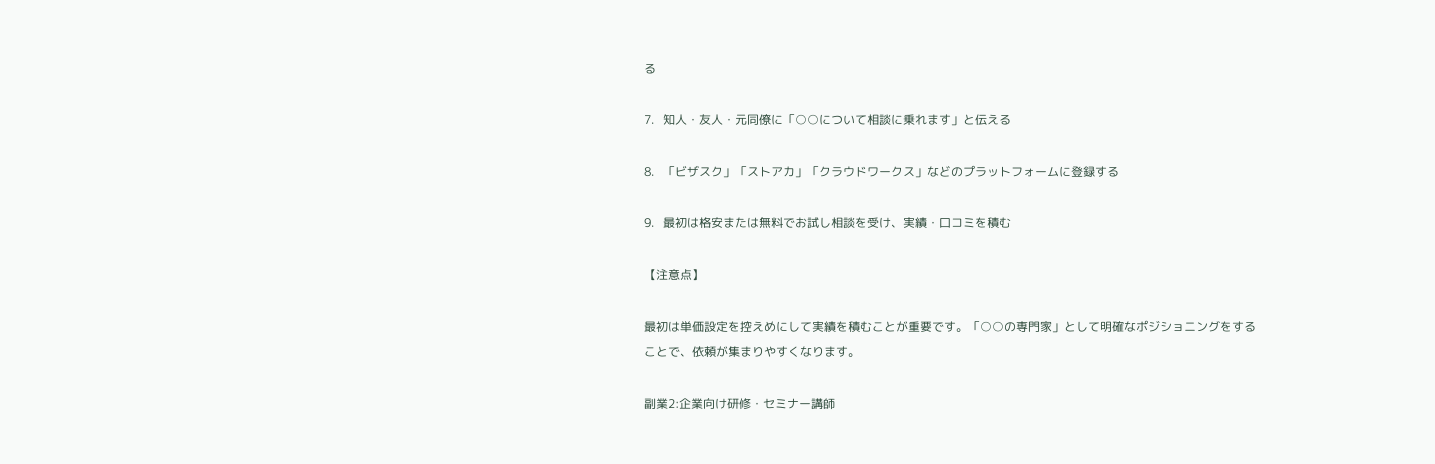る

7.   知人・友人・元同僚に「○○について相談に乗れます」と伝える

8.   「ビザスク」「ストアカ」「クラウドワークス」などのプラットフォームに登録する

9.   最初は格安または無料でお試し相談を受け、実績・口コミを積む

【注意点】

最初は単価設定を控えめにして実績を積むことが重要です。「○○の専門家」として明確なポジショニングをすることで、依頼が集まりやすくなります。

副業2:企業向け研修・セミナー講師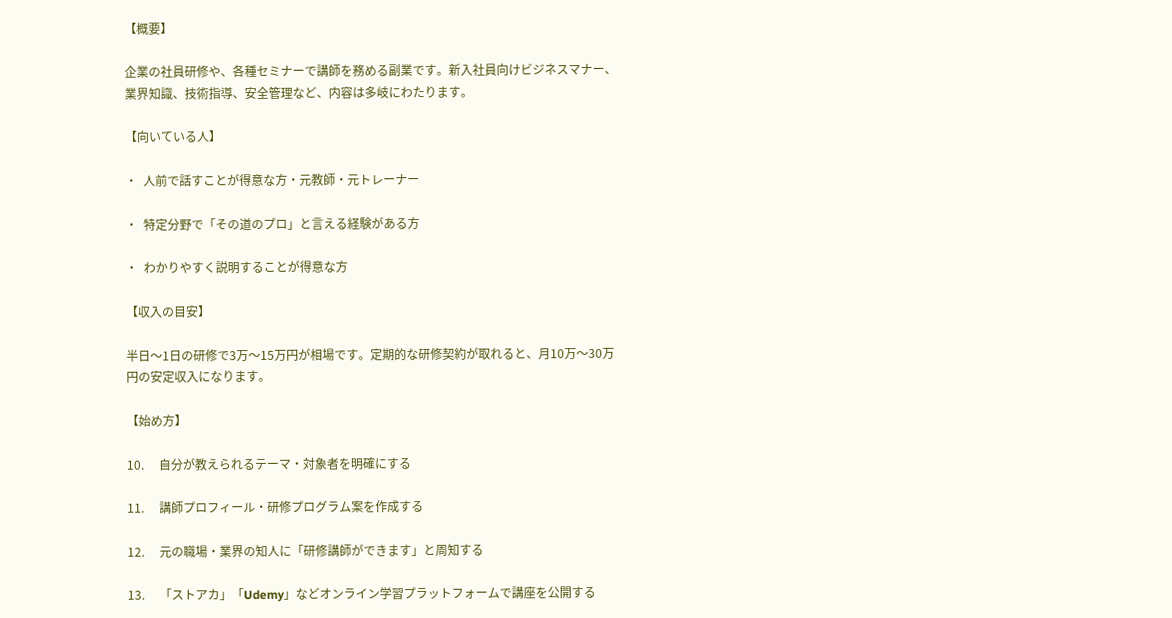【概要】

企業の社員研修や、各種セミナーで講師を務める副業です。新入社員向けビジネスマナー、業界知識、技術指導、安全管理など、内容は多岐にわたります。

【向いている人】

・  人前で話すことが得意な方・元教師・元トレーナー

・  特定分野で「その道のプロ」と言える経験がある方

・  わかりやすく説明することが得意な方

【収入の目安】

半日〜1日の研修で3万〜15万円が相場です。定期的な研修契約が取れると、月10万〜30万円の安定収入になります。

【始め方】

10.     自分が教えられるテーマ・対象者を明確にする

11.     講師プロフィール・研修プログラム案を作成する

12.     元の職場・業界の知人に「研修講師ができます」と周知する

13.     「ストアカ」「Udemy」などオンライン学習プラットフォームで講座を公開する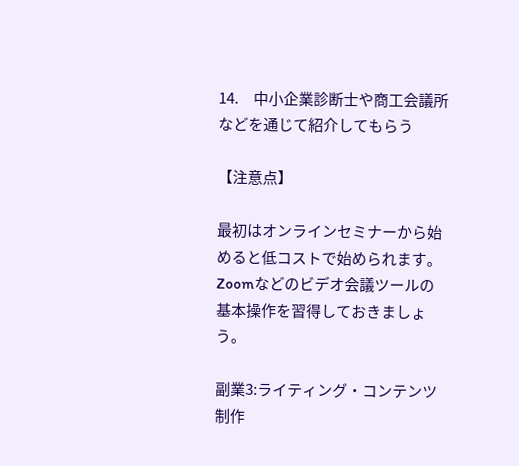14.     中小企業診断士や商工会議所などを通じて紹介してもらう

【注意点】

最初はオンラインセミナーから始めると低コストで始められます。Zoomなどのビデオ会議ツールの基本操作を習得しておきましょう。

副業3:ライティング・コンテンツ制作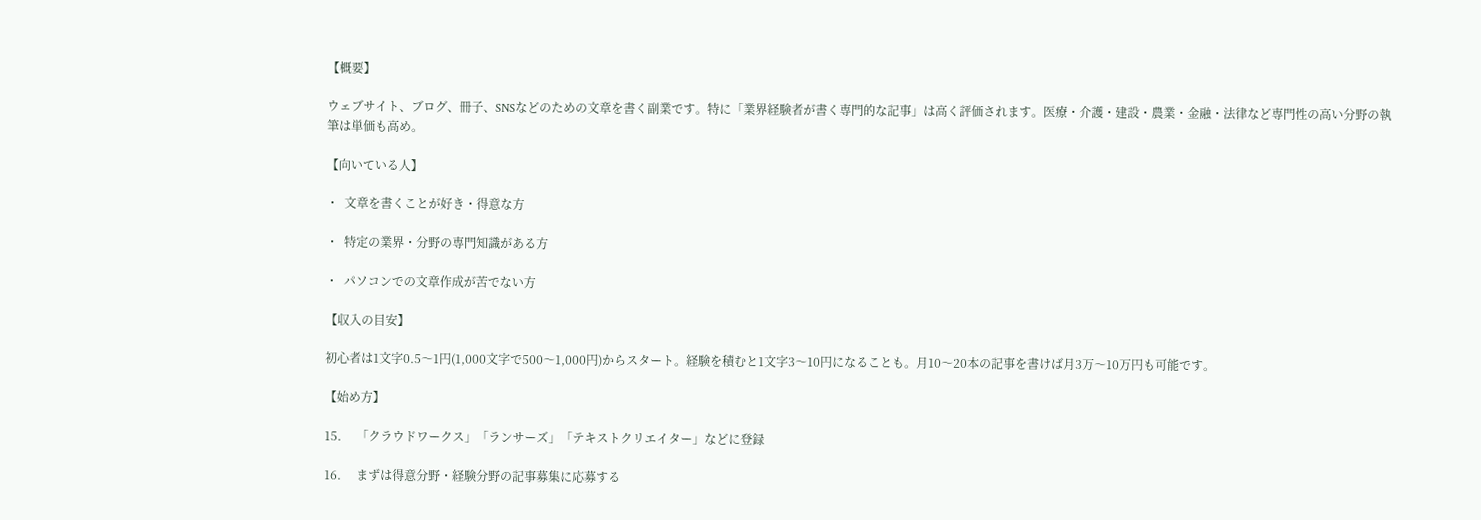【概要】

ウェブサイト、ブログ、冊子、SNSなどのための文章を書く副業です。特に「業界経験者が書く専門的な記事」は高く評価されます。医療・介護・建設・農業・金融・法律など専門性の高い分野の執筆は単価も高め。

【向いている人】

・  文章を書くことが好き・得意な方

・  特定の業界・分野の専門知識がある方

・  パソコンでの文章作成が苦でない方

【収入の目安】

初心者は1文字0.5〜1円(1,000文字で500〜1,000円)からスタート。経験を積むと1文字3〜10円になることも。月10〜20本の記事を書けば月3万〜10万円も可能です。

【始め方】

15.     「クラウドワークス」「ランサーズ」「テキストクリエイター」などに登録

16.     まずは得意分野・経験分野の記事募集に応募する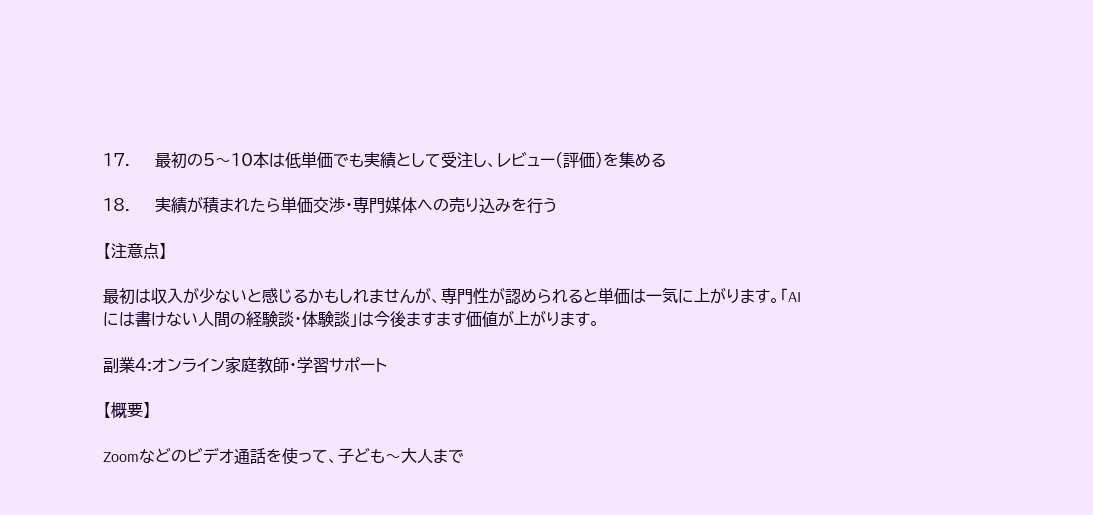17.     最初の5〜10本は低単価でも実績として受注し、レビュー(評価)を集める

18.     実績が積まれたら単価交渉・専門媒体への売り込みを行う

【注意点】

最初は収入が少ないと感じるかもしれませんが、専門性が認められると単価は一気に上がります。「AIには書けない人間の経験談・体験談」は今後ますます価値が上がります。

副業4:オンライン家庭教師・学習サポート

【概要】

Zoomなどのビデオ通話を使って、子ども〜大人まで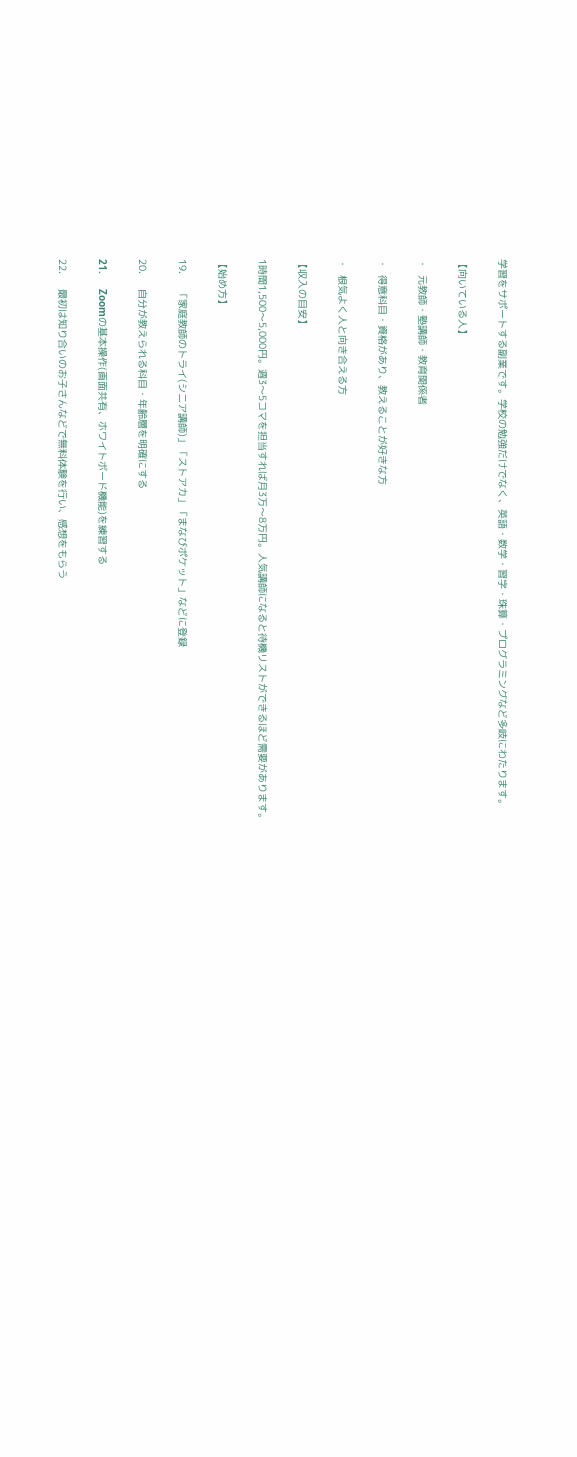学習をサポートする副業です。学校の勉強だけでなく、英語・数学・習字・珠算・プログラミングなど多岐にわたります。

【向いている人】

・  元教師・塾講師・教育関係者

・  得意科目・資格があり、教えることが好きな方

・  根気よく人と向き合える方

【収入の目安】

1時間1,500〜5,000円。週3〜5コマを担当すれば月3万〜8万円。人気講師になると待機リストができるほど需要があります。

【始め方】

19.     「家庭教師のトライ(シニア講師)」「ストアカ」「まなびポケット」などに登録

20.     自分が教えられる科目・年齢層を明確にする

21.     Zoomの基本操作(画面共有、ホワイトボード機能)を練習する

22.     最初は知り合いのお子さんなどで無料体験を行い、感想をもらう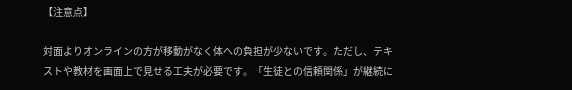【注意点】

対面よりオンラインの方が移動がなく体への負担が少ないです。ただし、テキストや教材を画面上で見せる工夫が必要です。「生徒との信頼関係」が継続に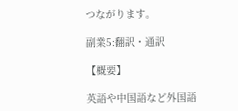つながります。

副業5:翻訳・通訳

【概要】

英語や中国語など外国語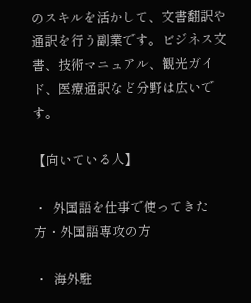のスキルを活かして、文書翻訳や通訳を行う副業です。ビジネス文書、技術マニュアル、観光ガイド、医療通訳など分野は広いです。

【向いている人】

・  外国語を仕事で使ってきた方・外国語専攻の方

・  海外駐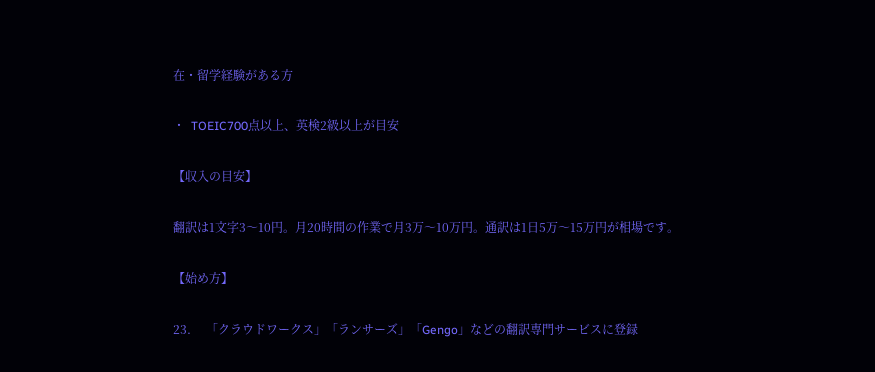在・留学経験がある方

・  TOEIC700点以上、英検2級以上が目安

【収入の目安】

翻訳は1文字3〜10円。月20時間の作業で月3万〜10万円。通訳は1日5万〜15万円が相場です。

【始め方】

23.     「クラウドワークス」「ランサーズ」「Gengo」などの翻訳専門サービスに登録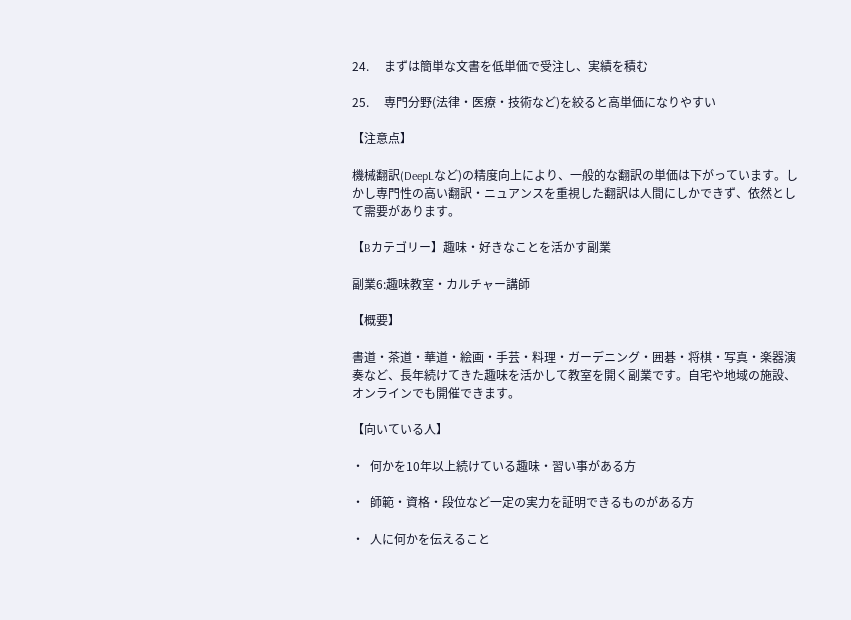24.     まずは簡単な文書を低単価で受注し、実績を積む

25.     専門分野(法律・医療・技術など)を絞ると高単価になりやすい

【注意点】

機械翻訳(DeepLなど)の精度向上により、一般的な翻訳の単価は下がっています。しかし専門性の高い翻訳・ニュアンスを重視した翻訳は人間にしかできず、依然として需要があります。

【Bカテゴリー】趣味・好きなことを活かす副業

副業6:趣味教室・カルチャー講師

【概要】

書道・茶道・華道・絵画・手芸・料理・ガーデニング・囲碁・将棋・写真・楽器演奏など、長年続けてきた趣味を活かして教室を開く副業です。自宅や地域の施設、オンラインでも開催できます。

【向いている人】

・  何かを10年以上続けている趣味・習い事がある方

・  師範・資格・段位など一定の実力を証明できるものがある方

・  人に何かを伝えること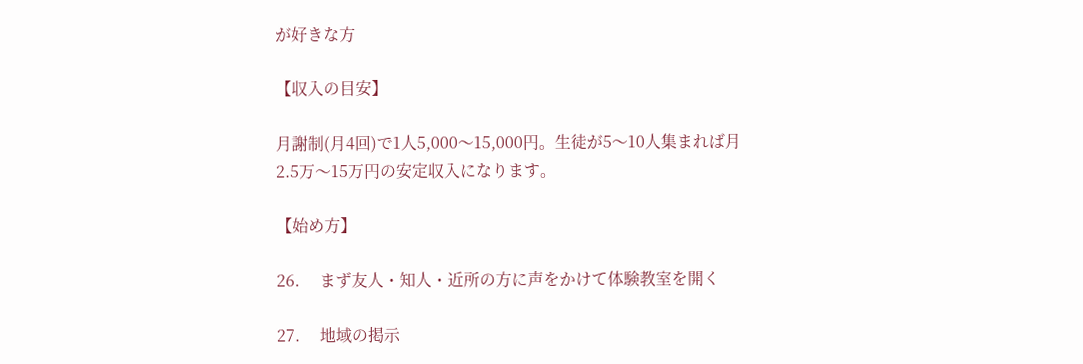が好きな方

【収入の目安】

月謝制(月4回)で1人5,000〜15,000円。生徒が5〜10人集まれば月2.5万〜15万円の安定収入になります。

【始め方】

26.     まず友人・知人・近所の方に声をかけて体験教室を開く

27.     地域の掲示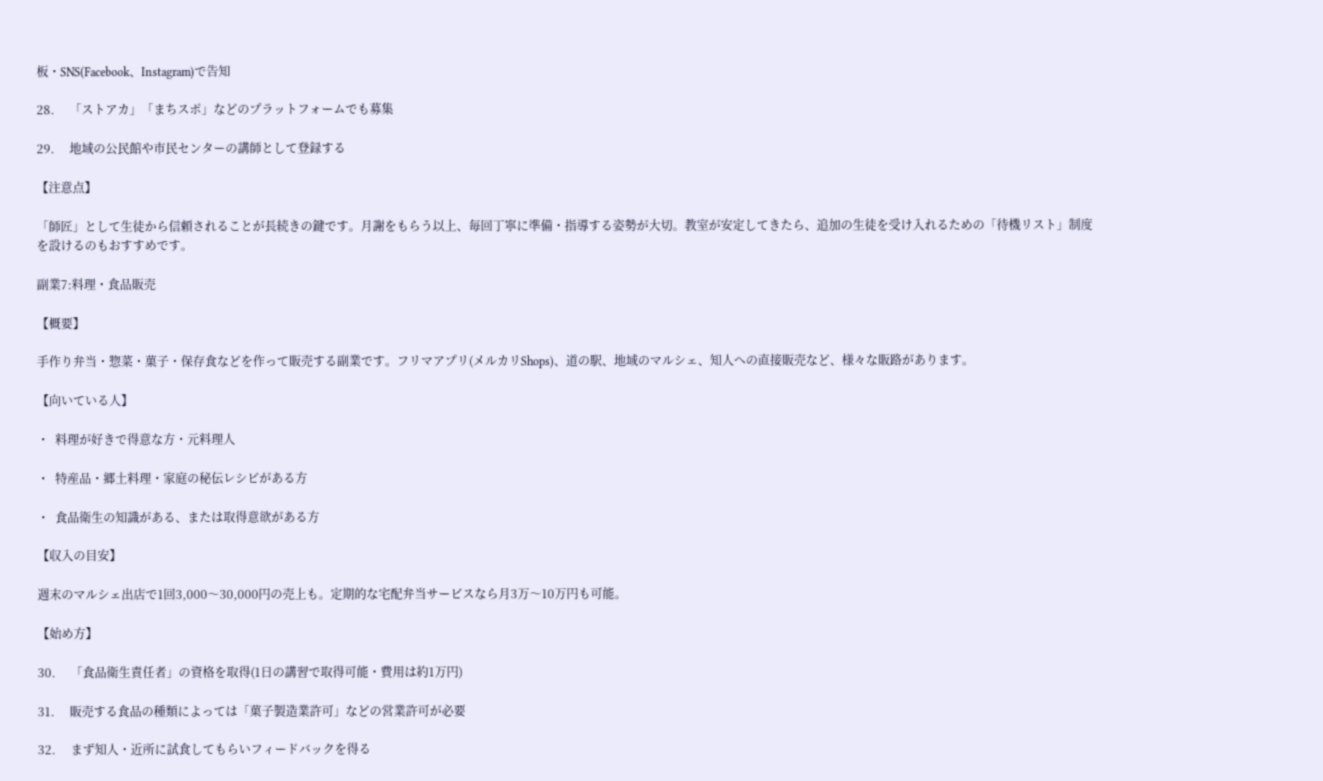板・SNS(Facebook、Instagram)で告知

28.     「ストアカ」「まちスポ」などのプラットフォームでも募集

29.     地域の公民館や市民センターの講師として登録する

【注意点】

「師匠」として生徒から信頼されることが長続きの鍵です。月謝をもらう以上、毎回丁寧に準備・指導する姿勢が大切。教室が安定してきたら、追加の生徒を受け入れるための「待機リスト」制度を設けるのもおすすめです。

副業7:料理・食品販売

【概要】

手作り弁当・惣菜・菓子・保存食などを作って販売する副業です。フリマアプリ(メルカリShops)、道の駅、地域のマルシェ、知人への直接販売など、様々な販路があります。

【向いている人】

・  料理が好きで得意な方・元料理人

・  特産品・郷土料理・家庭の秘伝レシピがある方

・  食品衛生の知識がある、または取得意欲がある方

【収入の目安】

週末のマルシェ出店で1回3,000〜30,000円の売上も。定期的な宅配弁当サービスなら月3万〜10万円も可能。

【始め方】

30.     「食品衛生責任者」の資格を取得(1日の講習で取得可能・費用は約1万円)

31.     販売する食品の種類によっては「菓子製造業許可」などの営業許可が必要

32.     まず知人・近所に試食してもらいフィードバックを得る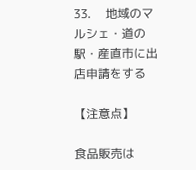33.     地域のマルシェ・道の駅・産直市に出店申請をする

【注意点】

食品販売は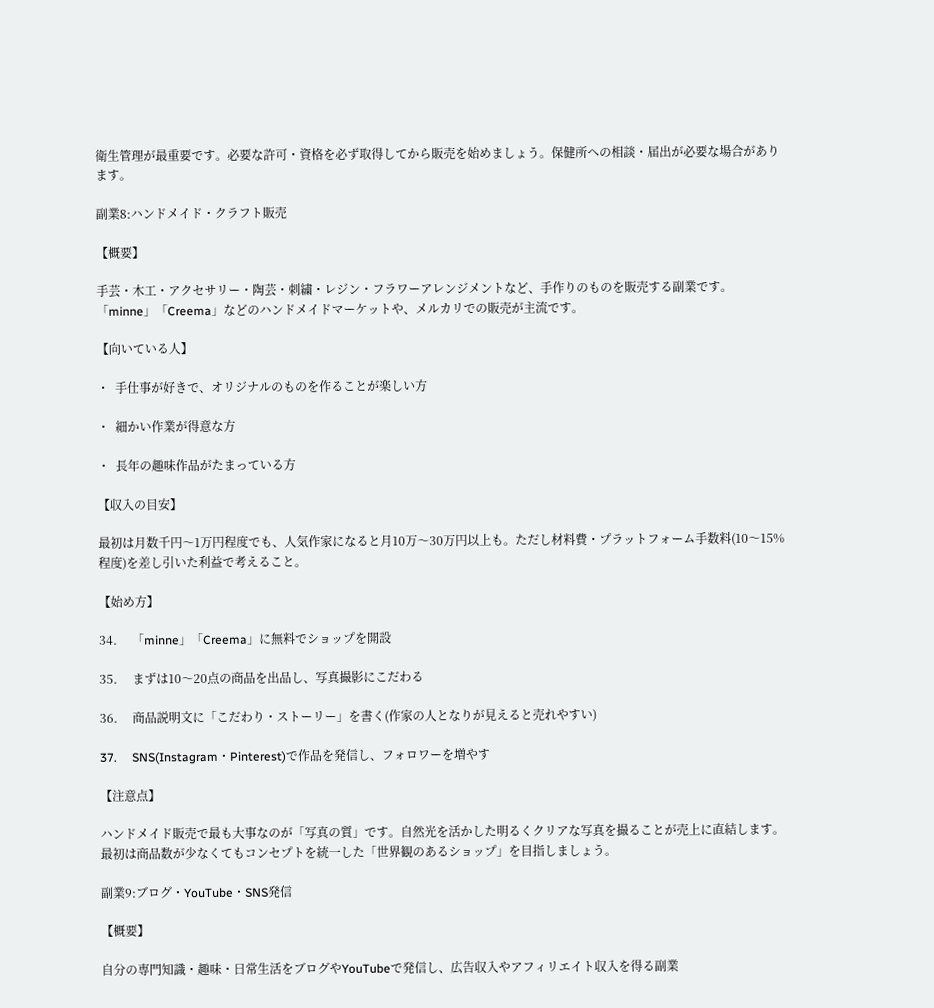衛生管理が最重要です。必要な許可・資格を必ず取得してから販売を始めましょう。保健所への相談・届出が必要な場合があります。

副業8:ハンドメイド・クラフト販売

【概要】

手芸・木工・アクセサリー・陶芸・刺繍・レジン・フラワーアレンジメントなど、手作りのものを販売する副業です。「minne」「Creema」などのハンドメイドマーケットや、メルカリでの販売が主流です。

【向いている人】

・  手仕事が好きで、オリジナルのものを作ることが楽しい方

・  細かい作業が得意な方

・  長年の趣味作品がたまっている方

【収入の目安】

最初は月数千円〜1万円程度でも、人気作家になると月10万〜30万円以上も。ただし材料費・プラットフォーム手数料(10〜15%程度)を差し引いた利益で考えること。

【始め方】

34.     「minne」「Creema」に無料でショップを開設

35.     まずは10〜20点の商品を出品し、写真撮影にこだわる

36.     商品説明文に「こだわり・ストーリー」を書く(作家の人となりが見えると売れやすい)

37.     SNS(Instagram・Pinterest)で作品を発信し、フォロワーを増やす

【注意点】

ハンドメイド販売で最も大事なのが「写真の質」です。自然光を活かした明るくクリアな写真を撮ることが売上に直結します。最初は商品数が少なくてもコンセプトを統一した「世界観のあるショップ」を目指しましょう。

副業9:ブログ・YouTube・SNS発信

【概要】

自分の専門知識・趣味・日常生活をブログやYouTubeで発信し、広告収入やアフィリエイト収入を得る副業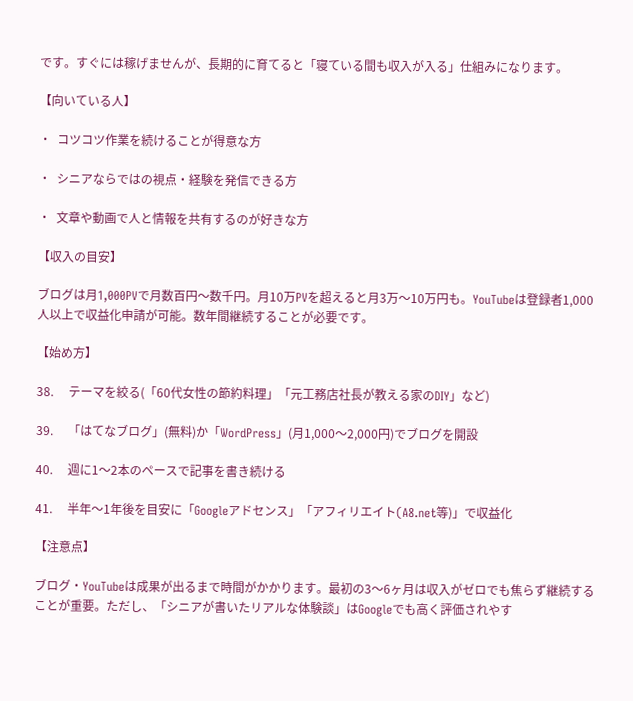です。すぐには稼げませんが、長期的に育てると「寝ている間も収入が入る」仕組みになります。

【向いている人】

・  コツコツ作業を続けることが得意な方

・  シニアならではの視点・経験を発信できる方

・  文章や動画で人と情報を共有するのが好きな方

【収入の目安】

ブログは月1,000PVで月数百円〜数千円。月10万PVを超えると月3万〜10万円も。YouTubeは登録者1,000人以上で収益化申請が可能。数年間継続することが必要です。

【始め方】

38.     テーマを絞る(「60代女性の節約料理」「元工務店社長が教える家のDIY」など)

39.     「はてなブログ」(無料)か「WordPress」(月1,000〜2,000円)でブログを開設

40.     週に1〜2本のペースで記事を書き続ける

41.     半年〜1年後を目安に「Googleアドセンス」「アフィリエイト(A8.net等)」で収益化

【注意点】

ブログ・YouTubeは成果が出るまで時間がかかります。最初の3〜6ヶ月は収入がゼロでも焦らず継続することが重要。ただし、「シニアが書いたリアルな体験談」はGoogleでも高く評価されやす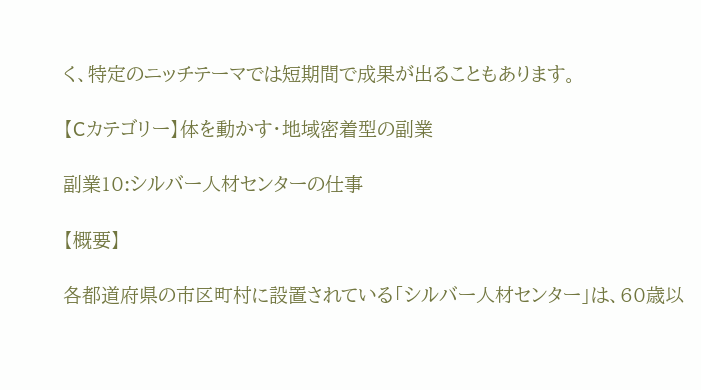く、特定のニッチテーマでは短期間で成果が出ることもあります。

【Cカテゴリー】体を動かす・地域密着型の副業

副業10:シルバー人材センターの仕事

【概要】

各都道府県の市区町村に設置されている「シルバー人材センター」は、60歳以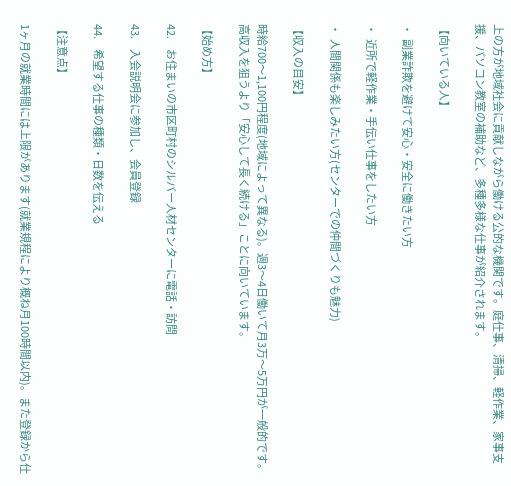上の方が地域社会に貢献しながら働ける公的な機関です。庭仕事、清掃、軽作業、家事支援、パソコン教室の補助など、多種多様な仕事が紹介されます。

【向いている人】

・  副業詐欺を避けて安心・安全に働きたい方

・  近所で軽作業・手伝い仕事をしたい方

・  人間関係も楽しみたい方(センターでの仲間づくりも魅力)

【収入の目安】

時給700〜1,100円程度(地域によって異なる)。週3〜4日働いて月3万〜5万円が一般的です。高収入を狙うより「安心して長く続ける」ことに向いています。

【始め方】

42.     お住まいの市区町村のシルバー人材センターに電話・訪問

43.     入会説明会に参加し、会員登録

44.     希望する仕事の種類・日数を伝える

【注意点】

1ヶ月の就業時間には上限があります(就業規程により概ね月100時間以内)。また登録から仕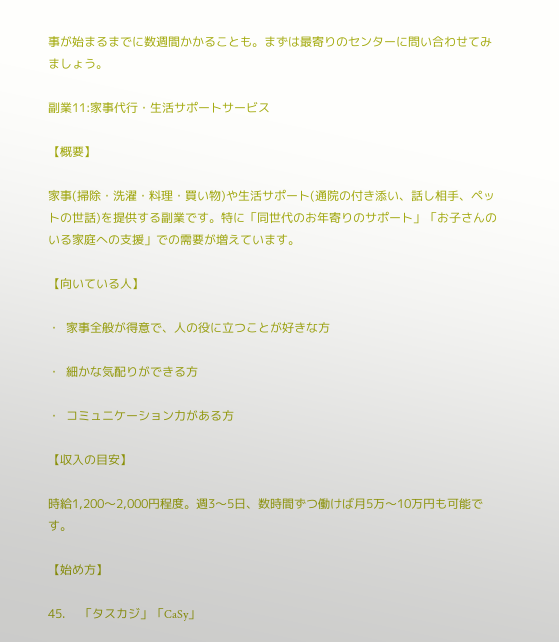事が始まるまでに数週間かかることも。まずは最寄りのセンターに問い合わせてみましょう。

副業11:家事代行・生活サポートサービス

【概要】

家事(掃除・洗濯・料理・買い物)や生活サポート(通院の付き添い、話し相手、ペットの世話)を提供する副業です。特に「同世代のお年寄りのサポート」「お子さんのいる家庭への支援」での需要が増えています。

【向いている人】

・  家事全般が得意で、人の役に立つことが好きな方

・  細かな気配りができる方

・  コミュニケーション力がある方

【収入の目安】

時給1,200〜2,000円程度。週3〜5日、数時間ずつ働けば月5万〜10万円も可能です。

【始め方】

45.     「タスカジ」「CaSy」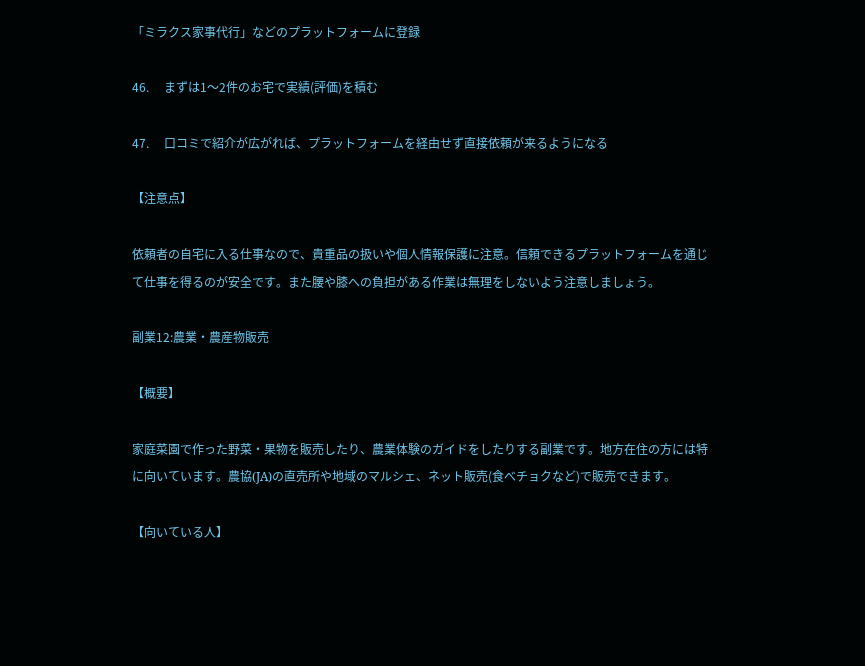「ミラクス家事代行」などのプラットフォームに登録

46.     まずは1〜2件のお宅で実績(評価)を積む

47.     口コミで紹介が広がれば、プラットフォームを経由せず直接依頼が来るようになる

【注意点】

依頼者の自宅に入る仕事なので、貴重品の扱いや個人情報保護に注意。信頼できるプラットフォームを通じて仕事を得るのが安全です。また腰や膝への負担がある作業は無理をしないよう注意しましょう。

副業12:農業・農産物販売

【概要】

家庭菜園で作った野菜・果物を販売したり、農業体験のガイドをしたりする副業です。地方在住の方には特に向いています。農協(JA)の直売所や地域のマルシェ、ネット販売(食べチョクなど)で販売できます。

【向いている人】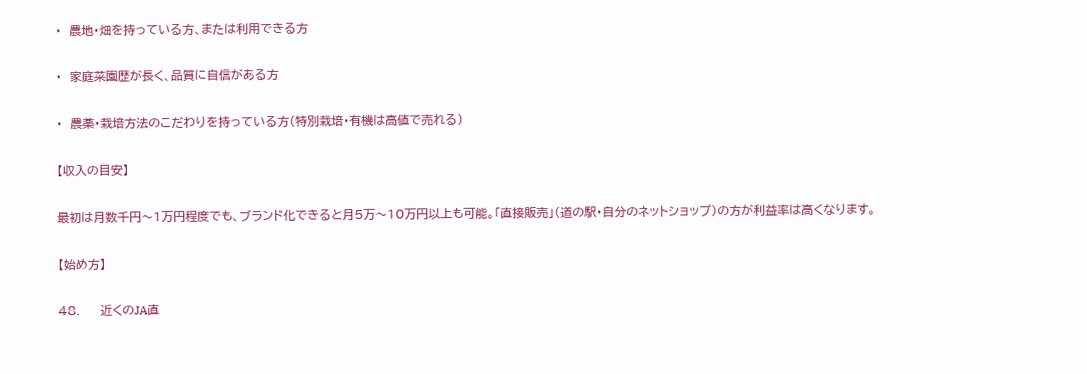・  農地・畑を持っている方、または利用できる方

・  家庭菜園歴が長く、品質に自信がある方

・  農薬・栽培方法のこだわりを持っている方(特別栽培・有機は高値で売れる)

【収入の目安】

最初は月数千円〜1万円程度でも、ブランド化できると月5万〜10万円以上も可能。「直接販売」(道の駅・自分のネットショップ)の方が利益率は高くなります。

【始め方】

48.     近くのJA直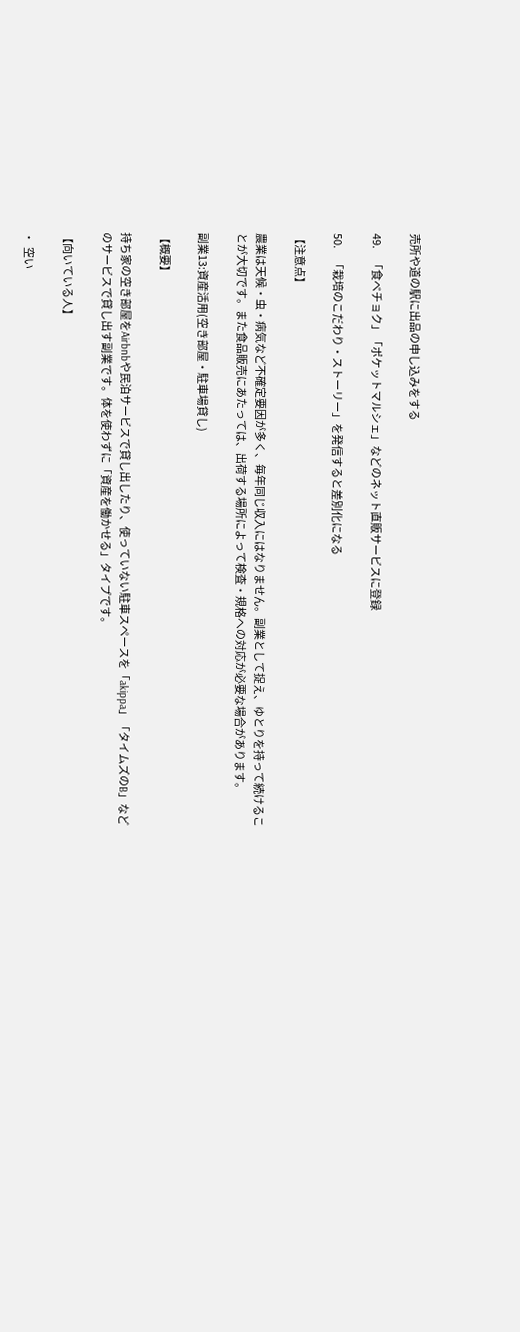売所や道の駅に出品の申し込みをする

49.     「食べチョク」「ポケットマルシェ」などのネット直販サービスに登録

50.     「栽培のこだわり・ストーリー」を発信すると差別化になる

【注意点】

農業は天候・虫・病気など不確定要因が多く、毎年同じ収入にはなりません。副業として捉え、ゆとりを持って続けることが大切です。また食品販売にあたっては、出荷する場所によって検査・規格への対応が必要な場合があります。

副業13:資産活用(空き部屋・駐車場貸し)

【概要】

持ち家の空き部屋をAirbnbや民泊サービスで貸し出したり、使っていない駐車スペースを「akippa」「タイムズのB」などのサービスで貸し出す副業です。体を使わずに「資産を働かせる」タイプです。

【向いている人】

・  空い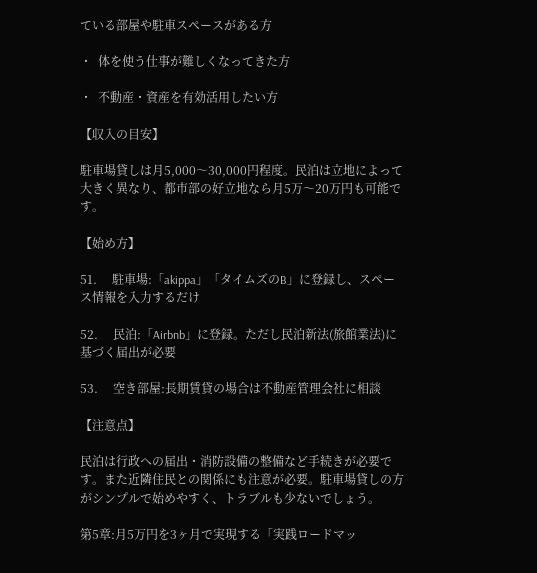ている部屋や駐車スペースがある方

・  体を使う仕事が難しくなってきた方

・  不動産・資産を有効活用したい方

【収入の目安】

駐車場貸しは月5,000〜30,000円程度。民泊は立地によって大きく異なり、都市部の好立地なら月5万〜20万円も可能です。

【始め方】

51.     駐車場:「akippa」「タイムズのB」に登録し、スペース情報を入力するだけ

52.     民泊:「Airbnb」に登録。ただし民泊新法(旅館業法)に基づく届出が必要

53.     空き部屋:長期賃貸の場合は不動産管理会社に相談

【注意点】

民泊は行政への届出・消防設備の整備など手続きが必要です。また近隣住民との関係にも注意が必要。駐車場貸しの方がシンプルで始めやすく、トラブルも少ないでしょう。

第5章:月5万円を3ヶ月で実現する「実践ロードマッ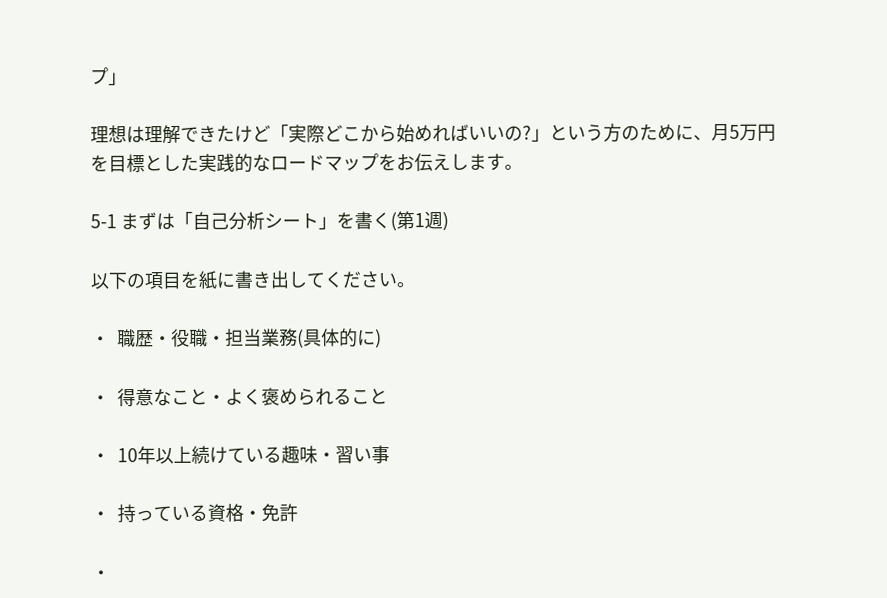プ」

理想は理解できたけど「実際どこから始めればいいの?」という方のために、月5万円を目標とした実践的なロードマップをお伝えします。

5-1 まずは「自己分析シート」を書く(第1週)

以下の項目を紙に書き出してください。

・  職歴・役職・担当業務(具体的に)

・  得意なこと・よく褒められること

・  10年以上続けている趣味・習い事

・  持っている資格・免許

・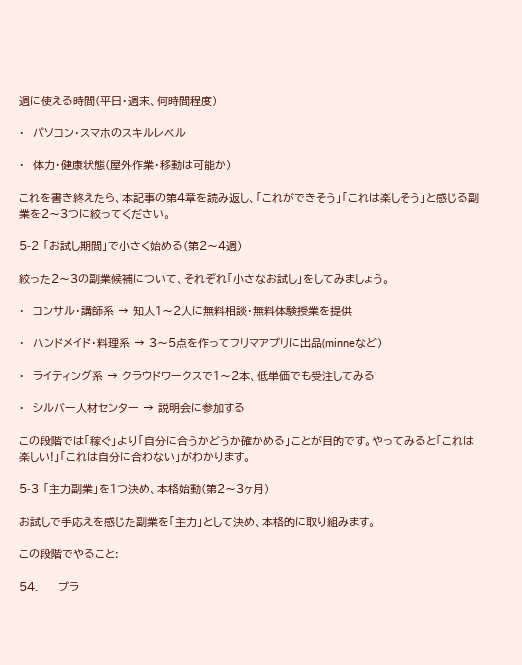週に使える時間(平日・週末、何時間程度)

・  パソコン・スマホのスキルレベル

・  体力・健康状態(屋外作業・移動は可能か)

これを書き終えたら、本記事の第4章を読み返し、「これができそう」「これは楽しそう」と感じる副業を2〜3つに絞ってください。

5-2 「お試し期間」で小さく始める(第2〜4週)

絞った2〜3の副業候補について、それぞれ「小さなお試し」をしてみましょう。

・  コンサル・講師系 → 知人1〜2人に無料相談・無料体験授業を提供

・  ハンドメイド・料理系 → 3〜5点を作ってフリマアプリに出品(minneなど)

・  ライティング系 → クラウドワークスで1〜2本、低単価でも受注してみる

・  シルバー人材センター → 説明会に参加する

この段階では「稼ぐ」より「自分に合うかどうか確かめる」ことが目的です。やってみると「これは楽しい!」「これは自分に合わない」がわかります。

5-3 「主力副業」を1つ決め、本格始動(第2〜3ヶ月)

お試しで手応えを感じた副業を「主力」として決め、本格的に取り組みます。

この段階でやること:

54.     プラ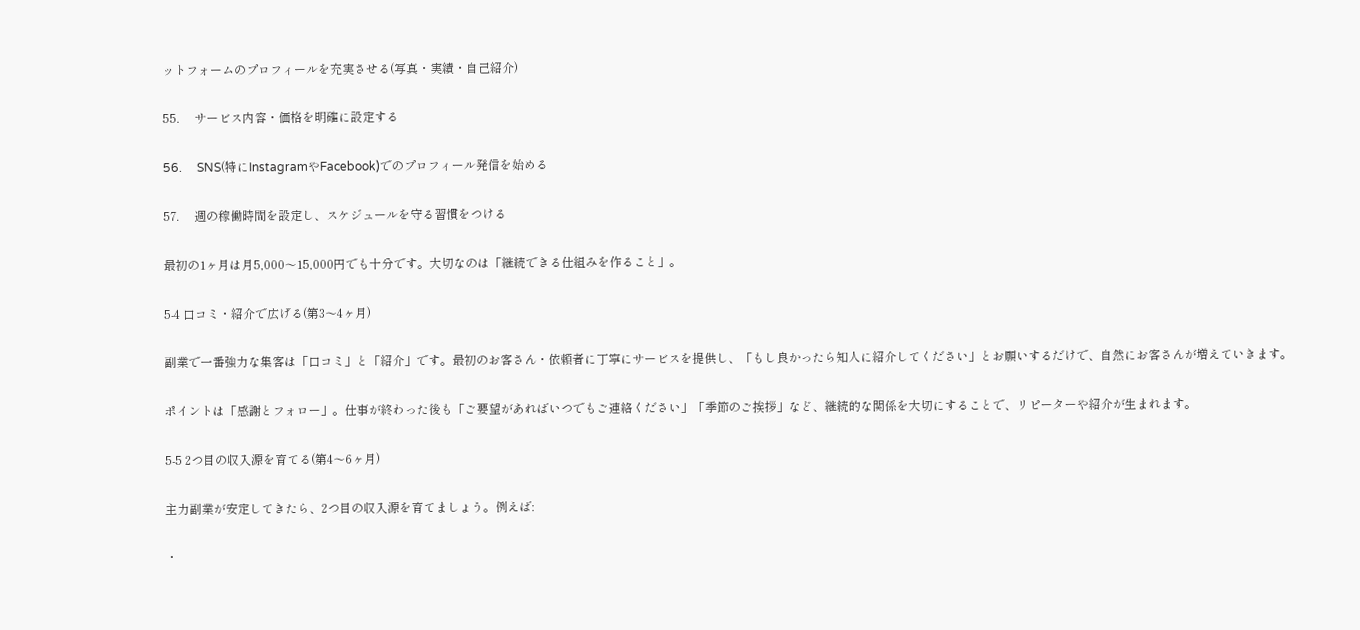ットフォームのプロフィールを充実させる(写真・実績・自己紹介)

55.     サービス内容・価格を明確に設定する

56.     SNS(特にInstagramやFacebook)でのプロフィール発信を始める

57.     週の稼働時間を設定し、スケジュールを守る習慣をつける

最初の1ヶ月は月5,000〜15,000円でも十分です。大切なのは「継続できる仕組みを作ること」。

5-4 口コミ・紹介で広げる(第3〜4ヶ月)

副業で一番強力な集客は「口コミ」と「紹介」です。最初のお客さん・依頼者に丁寧にサービスを提供し、「もし良かったら知人に紹介してください」とお願いするだけで、自然にお客さんが増えていきます。

ポイントは「感謝とフォロー」。仕事が終わった後も「ご要望があればいつでもご連絡ください」「季節のご挨拶」など、継続的な関係を大切にすることで、リピーターや紹介が生まれます。

5-5 2つ目の収入源を育てる(第4〜6ヶ月)

主力副業が安定してきたら、2つ目の収入源を育てましょう。例えば:

・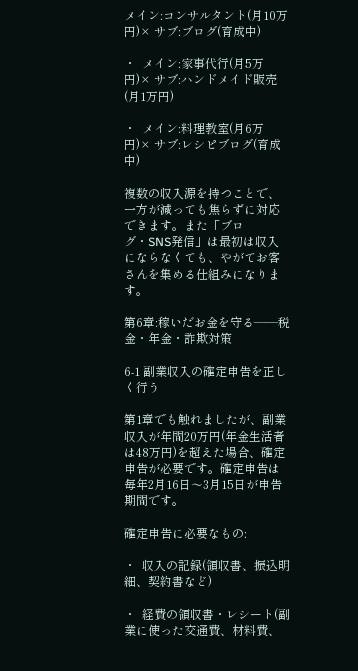メイン:コンサルタント(月10万円)× サブ:ブログ(育成中)

・  メイン:家事代行(月5万円)× サブ:ハンドメイド販売(月1万円)

・  メイン:料理教室(月6万円)× サブ:レシピブログ(育成中)

複数の収入源を持つことで、一方が減っても焦らずに対応できます。また「ブログ・SNS発信」は最初は収入にならなくても、やがてお客さんを集める仕組みになります。

第6章:稼いだお金を守る——税金・年金・詐欺対策

6-1 副業収入の確定申告を正しく行う

第1章でも触れましたが、副業収入が年間20万円(年金生活者は48万円)を超えた場合、確定申告が必要です。確定申告は毎年2月16日〜3月15日が申告期間です。

確定申告に必要なもの:

・  収入の記録(領収書、振込明細、契約書など)

・  経費の領収書・レシート(副業に使った交通費、材料費、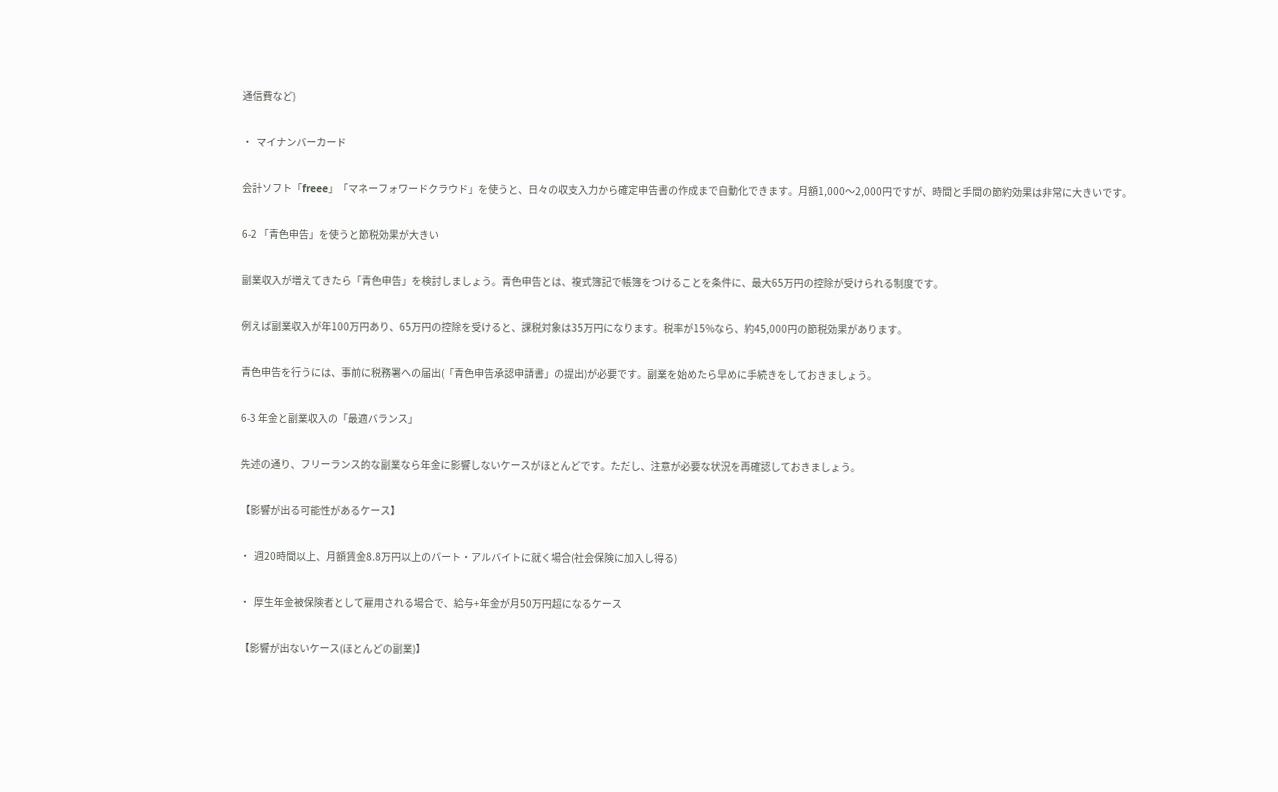通信費など)

・  マイナンバーカード

会計ソフト「freee」「マネーフォワードクラウド」を使うと、日々の収支入力から確定申告書の作成まで自動化できます。月額1,000〜2,000円ですが、時間と手間の節約効果は非常に大きいです。

6-2 「青色申告」を使うと節税効果が大きい

副業収入が増えてきたら「青色申告」を検討しましょう。青色申告とは、複式簿記で帳簿をつけることを条件に、最大65万円の控除が受けられる制度です。

例えば副業収入が年100万円あり、65万円の控除を受けると、課税対象は35万円になります。税率が15%なら、約45,000円の節税効果があります。

青色申告を行うには、事前に税務署への届出(「青色申告承認申請書」の提出)が必要です。副業を始めたら早めに手続きをしておきましょう。

6-3 年金と副業収入の「最適バランス」

先述の通り、フリーランス的な副業なら年金に影響しないケースがほとんどです。ただし、注意が必要な状況を再確認しておきましょう。

【影響が出る可能性があるケース】

・  週20時間以上、月額賃金8.8万円以上のパート・アルバイトに就く場合(社会保険に加入し得る)

・  厚生年金被保険者として雇用される場合で、給与+年金が月50万円超になるケース

【影響が出ないケース(ほとんどの副業)】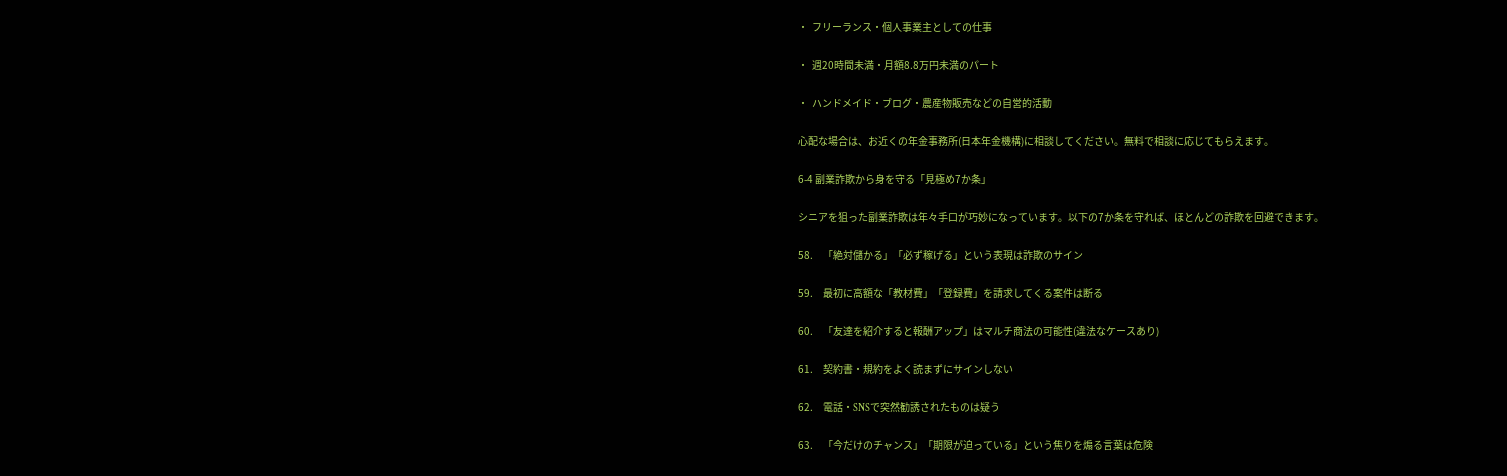・  フリーランス・個人事業主としての仕事

・  週20時間未満・月額8.8万円未満のパート

・  ハンドメイド・ブログ・農産物販売などの自営的活動

心配な場合は、お近くの年金事務所(日本年金機構)に相談してください。無料で相談に応じてもらえます。

6-4 副業詐欺から身を守る「見極め7か条」

シニアを狙った副業詐欺は年々手口が巧妙になっています。以下の7か条を守れば、ほとんどの詐欺を回避できます。

58.     「絶対儲かる」「必ず稼げる」という表現は詐欺のサイン

59.     最初に高額な「教材費」「登録費」を請求してくる案件は断る

60.     「友達を紹介すると報酬アップ」はマルチ商法の可能性(違法なケースあり)

61.     契約書・規約をよく読まずにサインしない

62.     電話・SNSで突然勧誘されたものは疑う

63.     「今だけのチャンス」「期限が迫っている」という焦りを煽る言葉は危険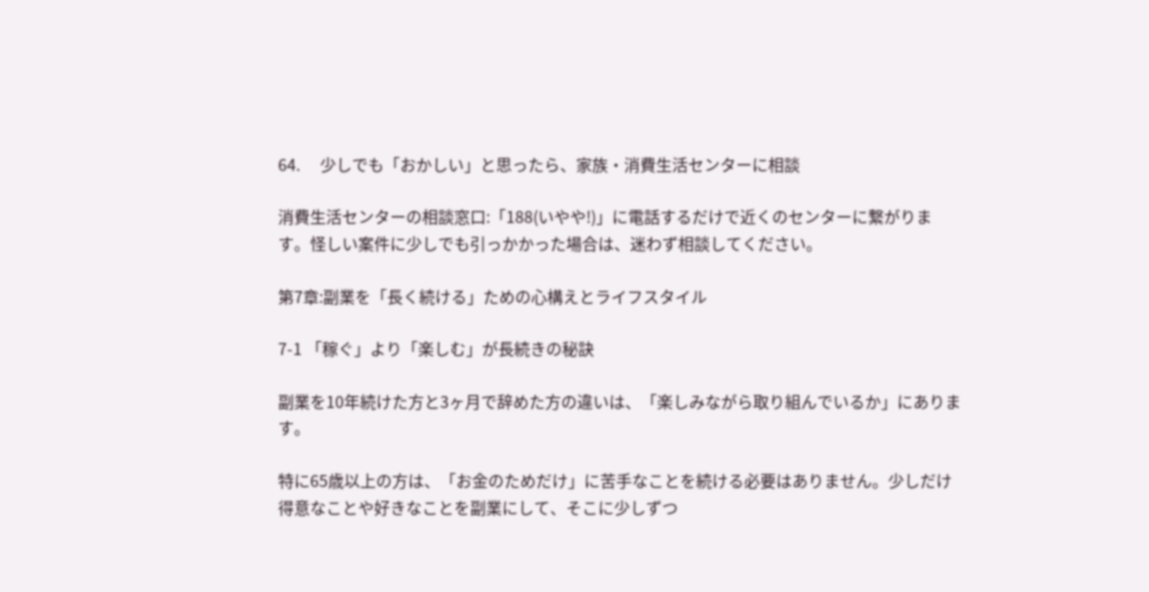64.     少しでも「おかしい」と思ったら、家族・消費生活センターに相談

消費生活センターの相談窓口:「188(いやや!)」に電話するだけで近くのセンターに繋がります。怪しい案件に少しでも引っかかった場合は、迷わず相談してください。

第7章:副業を「長く続ける」ための心構えとライフスタイル

7-1 「稼ぐ」より「楽しむ」が長続きの秘訣

副業を10年続けた方と3ヶ月で辞めた方の違いは、「楽しみながら取り組んでいるか」にあります。

特に65歳以上の方は、「お金のためだけ」に苦手なことを続ける必要はありません。少しだけ得意なことや好きなことを副業にして、そこに少しずつ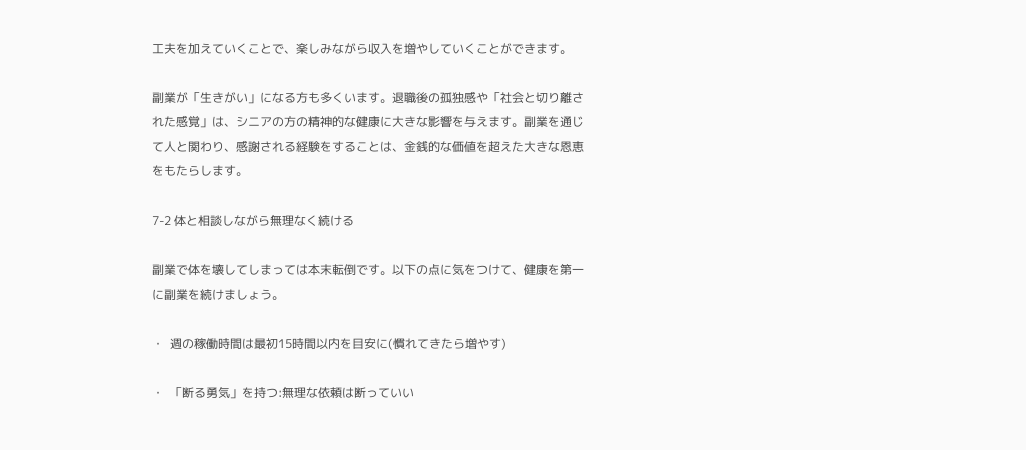工夫を加えていくことで、楽しみながら収入を増やしていくことができます。

副業が「生きがい」になる方も多くいます。退職後の孤独感や「社会と切り離された感覚」は、シニアの方の精神的な健康に大きな影響を与えます。副業を通じて人と関わり、感謝される経験をすることは、金銭的な価値を超えた大きな恩恵をもたらします。

7-2 体と相談しながら無理なく続ける

副業で体を壊してしまっては本末転倒です。以下の点に気をつけて、健康を第一に副業を続けましょう。

・  週の稼働時間は最初15時間以内を目安に(慣れてきたら増やす)

・  「断る勇気」を持つ:無理な依頼は断っていい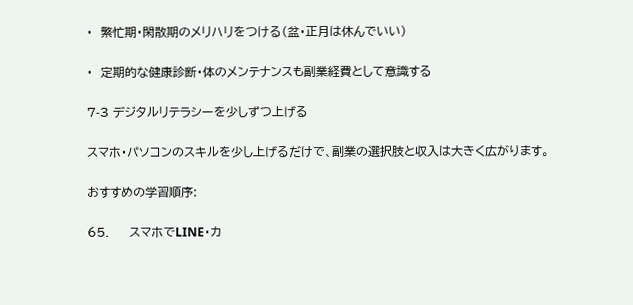・  繁忙期・閑散期のメリハリをつける(盆・正月は休んでいい)

・  定期的な健康診断・体のメンテナンスも副業経費として意識する

7-3 デジタルリテラシーを少しずつ上げる

スマホ・パソコンのスキルを少し上げるだけで、副業の選択肢と収入は大きく広がります。

おすすめの学習順序:

65.     スマホでLINE・カ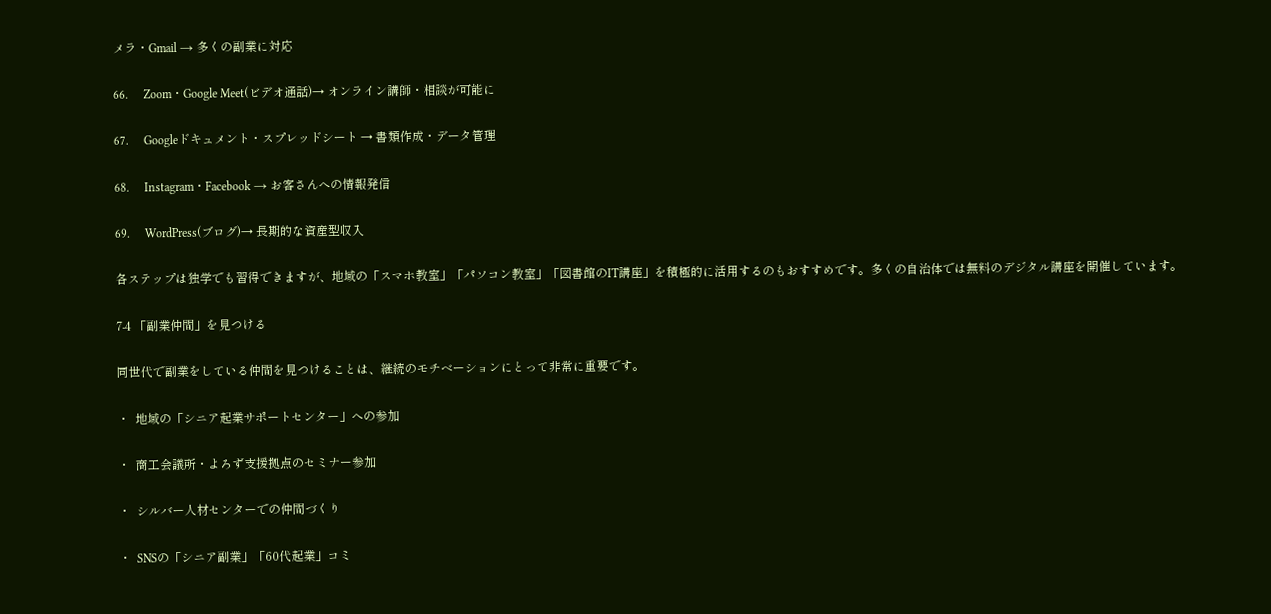メラ・Gmail → 多くの副業に対応

66.     Zoom・Google Meet(ビデオ通話)→ オンライン講師・相談が可能に

67.     Googleドキュメント・スプレッドシート → 書類作成・データ管理

68.     Instagram・Facebook → お客さんへの情報発信

69.     WordPress(ブログ)→ 長期的な資産型収入

各ステップは独学でも習得できますが、地域の「スマホ教室」「パソコン教室」「図書館のIT講座」を積極的に活用するのもおすすめです。多くの自治体では無料のデジタル講座を開催しています。

7-4 「副業仲間」を見つける

同世代で副業をしている仲間を見つけることは、継続のモチベーションにとって非常に重要です。

・  地域の「シニア起業サポートセンター」への参加

・  商工会議所・よろず支援拠点のセミナー参加

・  シルバー人材センターでの仲間づくり

・  SNSの「シニア副業」「60代起業」コミ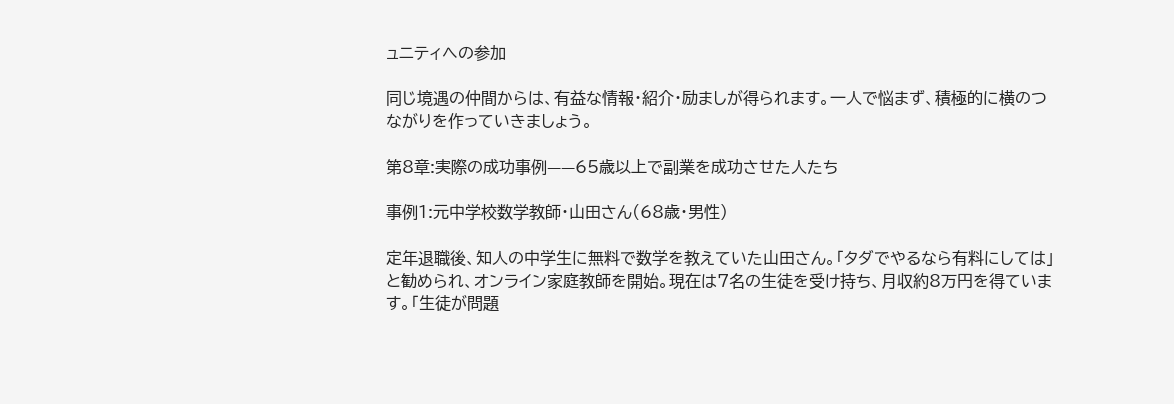ュニティへの参加

同じ境遇の仲間からは、有益な情報・紹介・励ましが得られます。一人で悩まず、積極的に横のつながりを作っていきましょう。

第8章:実際の成功事例——65歳以上で副業を成功させた人たち

事例1:元中学校数学教師・山田さん(68歳・男性)

定年退職後、知人の中学生に無料で数学を教えていた山田さん。「タダでやるなら有料にしては」と勧められ、オンライン家庭教師を開始。現在は7名の生徒を受け持ち、月収約8万円を得ています。「生徒が問題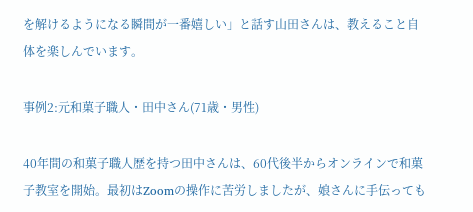を解けるようになる瞬間が一番嬉しい」と話す山田さんは、教えること自体を楽しんでいます。

事例2:元和菓子職人・田中さん(71歳・男性)

40年間の和菓子職人歴を持つ田中さんは、60代後半からオンラインで和菓子教室を開始。最初はZoomの操作に苦労しましたが、娘さんに手伝っても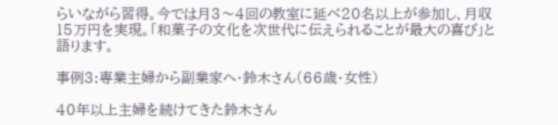らいながら習得。今では月3〜4回の教室に延べ20名以上が参加し、月収15万円を実現。「和菓子の文化を次世代に伝えられることが最大の喜び」と語ります。

事例3:専業主婦から副業家へ・鈴木さん(66歳・女性)

40年以上主婦を続けてきた鈴木さん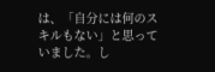は、「自分には何のスキルもない」と思っていました。し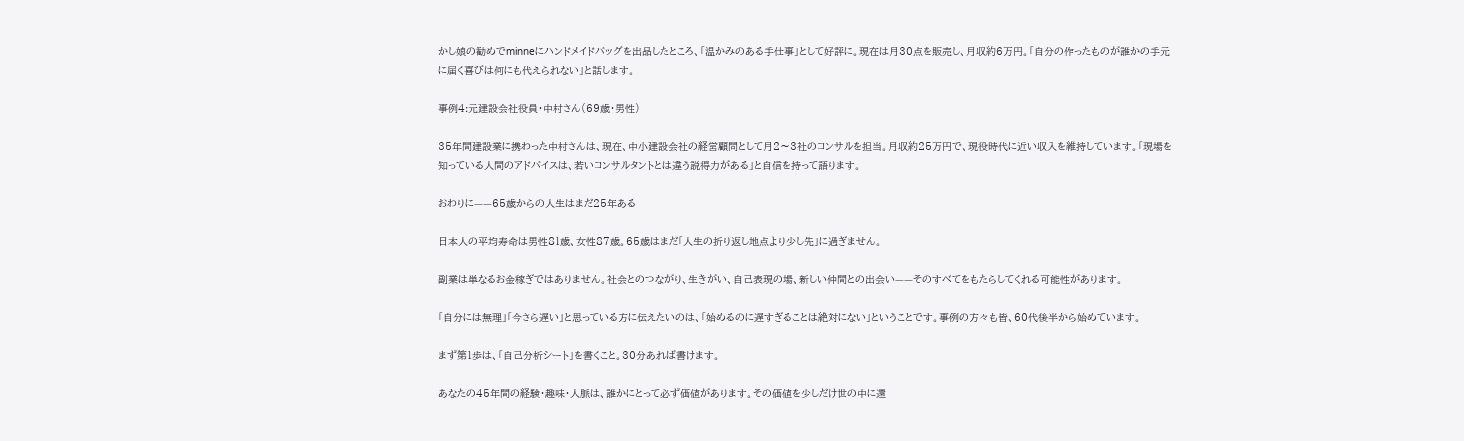かし娘の勧めでminneにハンドメイドバッグを出品したところ、「温かみのある手仕事」として好評に。現在は月30点を販売し、月収約6万円。「自分の作ったものが誰かの手元に届く喜びは何にも代えられない」と話します。

事例4:元建設会社役員・中村さん(69歳・男性)

35年間建設業に携わった中村さんは、現在、中小建設会社の経営顧問として月2〜3社のコンサルを担当。月収約25万円で、現役時代に近い収入を維持しています。「現場を知っている人間のアドバイスは、若いコンサルタントとは違う説得力がある」と自信を持って語ります。

おわりに——65歳からの人生はまだ25年ある

日本人の平均寿命は男性81歳、女性87歳。65歳はまだ「人生の折り返し地点より少し先」に過ぎません。

副業は単なるお金稼ぎではありません。社会とのつながり、生きがい、自己表現の場、新しい仲間との出会い——そのすべてをもたらしてくれる可能性があります。

「自分には無理」「今さら遅い」と思っている方に伝えたいのは、「始めるのに遅すぎることは絶対にない」ということです。事例の方々も皆、60代後半から始めています。

まず第1歩は、「自己分析シート」を書くこと。30分あれば書けます。

あなたの45年間の経験・趣味・人脈は、誰かにとって必ず価値があります。その価値を少しだけ世の中に還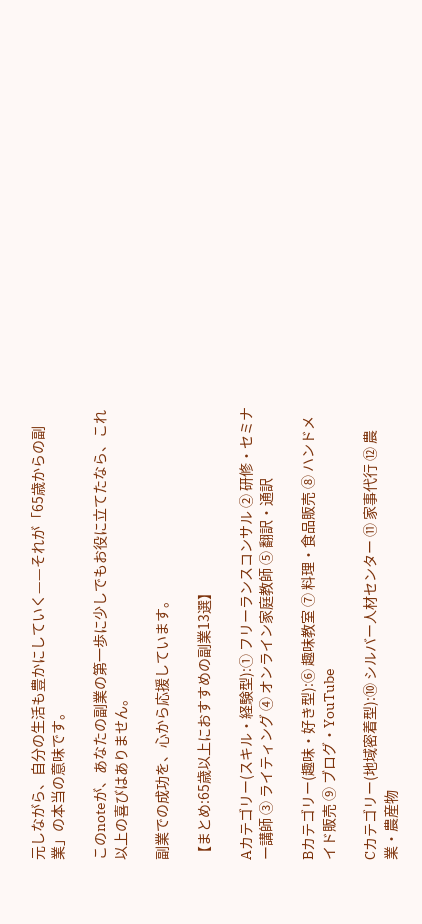元しながら、自分の生活も豊かにしていく——それが「65歳からの副業」の本当の意味です。

このnoteが、あなたの副業の第一歩に少しでもお役に立てたなら、これ以上の喜びはありません。

副業での成功を、心から応援しています。

【まとめ:65歳以上におすすめの副業13選】

Aカテゴリー(スキル・経験型):① フリーランスコンサル ② 研修・セミナー講師 ③ ライティング ④ オンライン家庭教師 ⑤ 翻訳・通訳

Bカテゴリー(趣味・好き型):⑥ 趣味教室 ⑦ 料理・食品販売 ⑧ ハンドメイド販売 ⑨ ブログ・YouTube

Cカテゴリー(地域密着型):⑩ シルバー人材センター ⑪ 家事代行 ⑫ 農業・農産物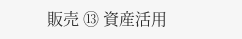販売 ⑬ 資産活用